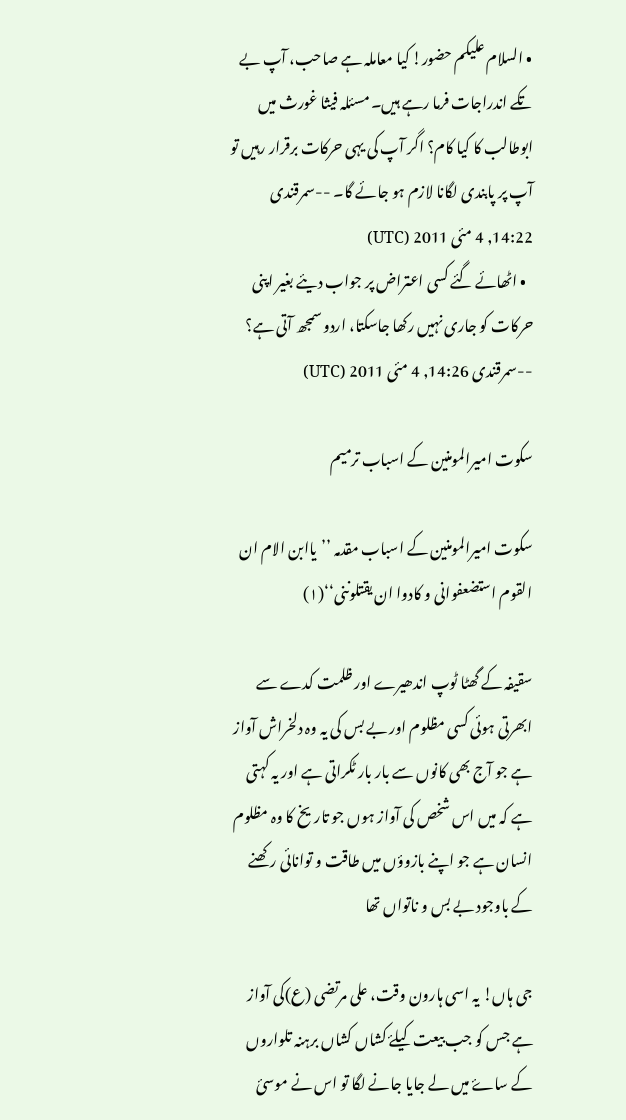• السلام علیکم حضور! کیا معاملہ ہے صاحب، آپ بے تکے اندراجات فرما رہے ہیں۔ مسئلہ فیثا غورث میں ابوطالب کا کیا کام؟ اگر آپ کی یہی حرکات برقرار رہیں تو آپ پر پابندی لگانا لازم ہو جائے گا۔ --سمرقندی 14:22, 4 مئی 2011 (UTC)
  • اٹھائے گئے کسی اعتراض پر جواب دیئے بغیر اپنی حرکات کو جاری نہیں رکھا جاسکتا، اردو سمجھ آتی ہے؟ --سمرقندی 14:26, 4 مئی 2011 (UTC)

سکوت امیرالمومنین کے اسباب ترمیم

سکوت امیرالمومنین کے اسباب مقدمہ ’’یاابن الام ان القوم استضعفوانی و کادوا ان یقتلوننی‘‘(١)

سقیفہ کے گھٹا ٹوپ اندھیرے اور ظلمت کدے سے ابھرتی ہوئی کسی مظلوم اور بے بس کی یہ وہ دلخراش آواز ہے جو آج بھی کانوں سے بار بار ٹکراتی ہے اور یہ کہتی ہے کہ میں اس شخص کی آواز ہوں جو تاریخ کا وہ مظلوم انسان ہے جو اپنے بازوؤں میں طاقت و توانائی رکھنے کے باوجود بے بس و ناتواں تھا

جی ہاں! یہ اسی ہارون وقت، علی مرتضی (ع)کی آواز ہے جس کو جب بیعت کیلۓ کشاں کشاں برہنہ تلواروں کے ساۓ میں لے جایا جانے لگا تو اس نے موسئ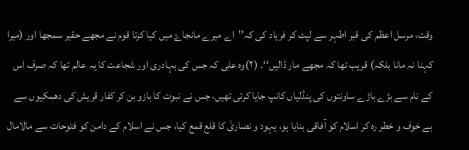وقت، مرسل اعظم کی قبر اطہر سے لپٹ کر فریاد کی کہ’’اے میرے مانجاۓ میں کیا کرتا قوم نے مجھے حقیر سمجھا اور (میرا کہنا نہ مانا بلکہ) قریب تھا کہ مجھے مار ڈالیں‘‘۔ (٢)وہ علی کہ جس کی بہادری اور شجاعت کا یہ عالم تھا کہ صرف اس کے نام سے بڑے باڑے ساونتوں کی پنڈلیاں کانپ جایا کرتی تھیں، جس نے نبوت کا بازو بن کر کفار قریش کی دھمکیوں سے بے خوف و خطر رہ کر اسلام کو آفاقی بنایا ہو، یہود و نصاریٰ کا قلع قمع کیا، جس نے اسلام کے دامن کو فتوحات سے مالامال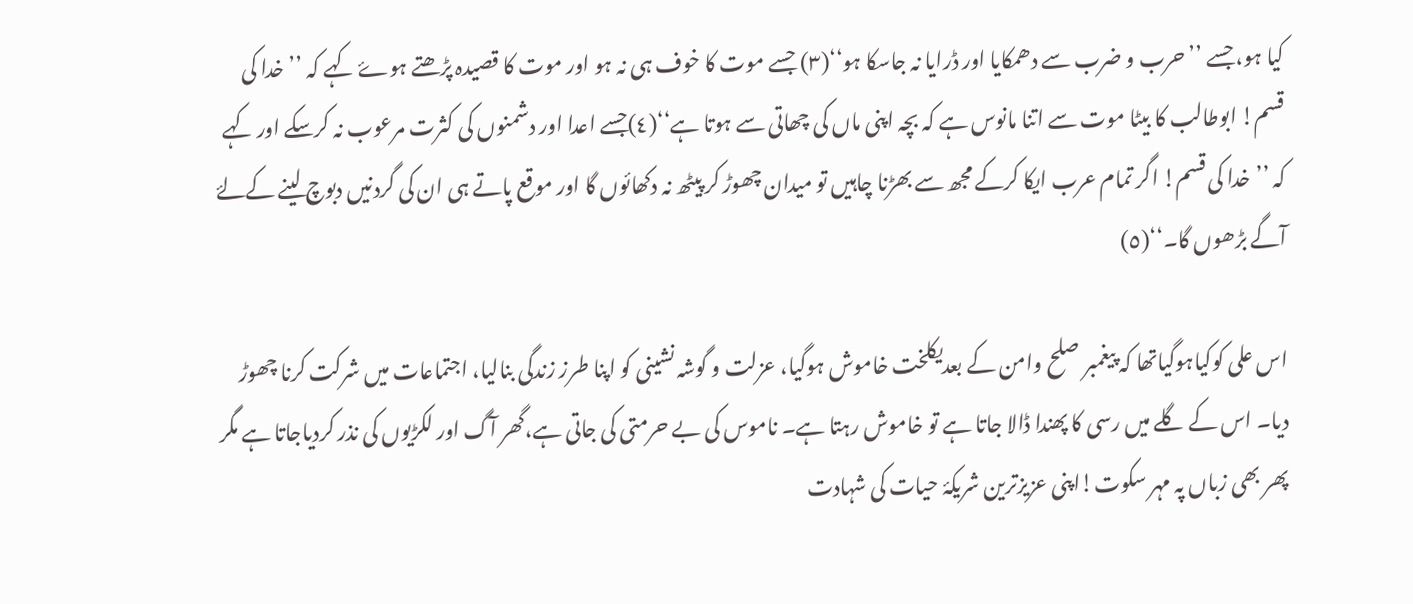کیا ہو، جسے ’’حرب و ضرب سے دھمکایا اور ڈرایا نہ جاسکا ہو‘‘(٣) جسے موت کا خوف ہی نہ ہو اور موت کا قصیدہ پڑھتے ہوۓ کہے کہ ’’خدا کی قسم! ابوطالب کا بیٹا موت سے اتنا مانوس ہے کہ بچہ اپنی ماں کی چھاتی سے ہوتا ہے‘‘(٤)جسے اعدا اور دشمنوں کی کثرت مرعوب نہ کرسکے اور کہے کہ ’’خدا کی قسم! اگر تمام عرب ایکا کرکے مجھ سے بھڑنا چاہیں تو میدان چھوڑ کر پیٹھ نہ دکھائوں گا اور موقع پاتے ہی ان کی گردنیں دبوچ لینے کےلۓ آگے بڑھوں گا۔‘‘(٥)

اس علی کوکیاہوگیاتھا کہ پیغمبر صلح وامن کے بعدیکلخت خاموش ہوگیا، عزلت و گوشہ نشینی کو اپنا طرز زندگی بنالیا، اجتماعات میں شرکت کرنا چھوڑ دیا۔ اس کے گلے میں رسی کا پھندا ڈالا جاتا ہے تو خاموش رہتا ہے۔ ناموس کی بے حرمتی کی جاتی ہے،گھر آگ اور لکڑیوں کی نذر کردیاجاتا ہے مگر پھر بھی زباں پہ مہر سکوت!اپنی عزیزترین شریکۂ حیات کی شہادت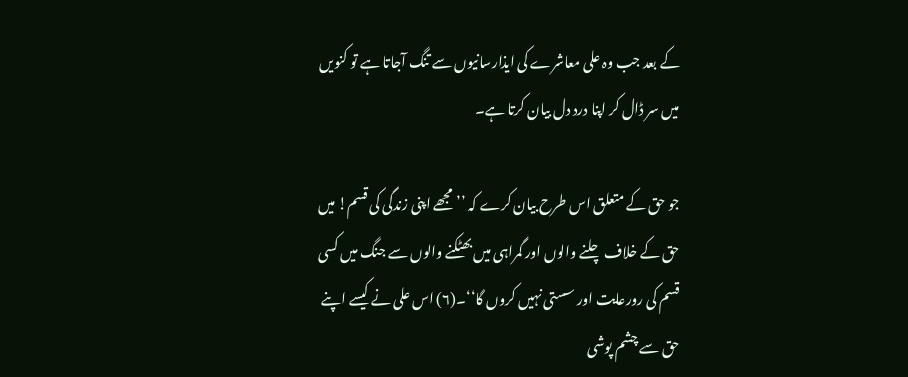کے بعد جب وہ علی معاشرے کی ایذارسانیوں سے تنگ آجاتا ہے تو کنویں میں سر ڈال کر اپنا درد دل بیان کرتا ہے۔

جو حق کے متعلق اس طرح بیان کرے کہ ’’مجھے اپنی زندگی کی قسم! میں حق کے خلاف چلنے والوں اور گمراہی میں بھٹکنے والوں سے جنگ میں کسی قسم کی رورعایت اور سستی نہیں کروں گا‘‘۔(٦) اس علی نے کیسے اپنے حق سے چشم پوشی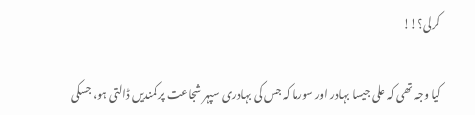کرلی؟!!

کیا وجہ تھی کہ علی جیسا بہادر اور سورما کہ جس کی بہادری سپہر شجاعت پر کمندیں ڈالتی ہو، جسکی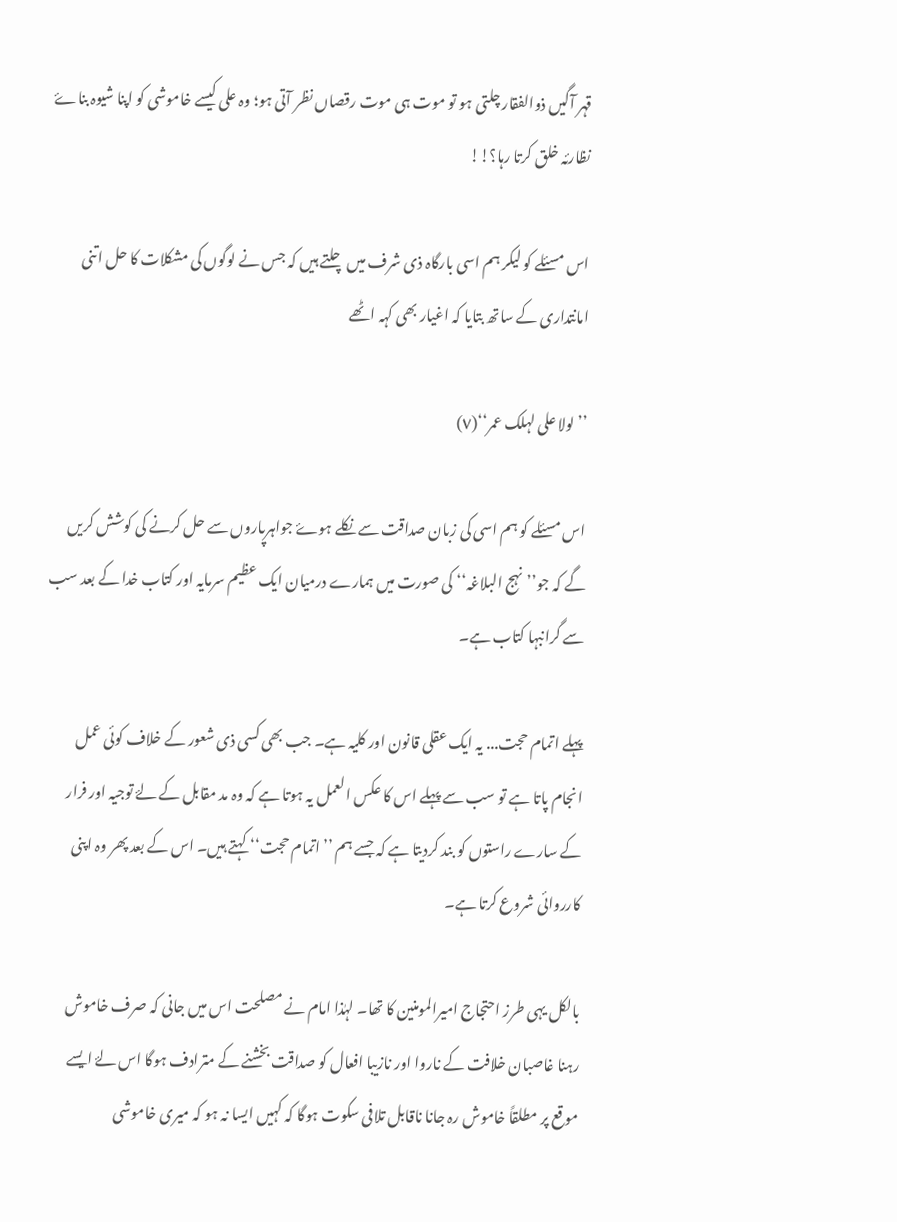قہر آگیں ذوالفقار چلتی ہو تو موت ہی موت رقصاں نظر آتی ہو؛ وہ علی کیسے خاموشی کو اپنا شیوہ بناۓ نظارئہ خلق کرتا رہا؟!!

اس مسئلے کو لیکر ہم اسی بارگاہ ذی شرف میں چلتے ہیں کہ جس نے لوگوں کی مشکلات کا حل اتنی امانتداری کے ساتھ بتایا کہ اغیار بھی کہہ اٹھے

’’لولا علی لہلک عمر‘‘(٧)

اس مسئلے کو ہم اسی کی زبان صداقت سے نکلے ہوۓ جواہرپاروں سے حل کرنے کی کوشش کریں گے کہ جو’’نہج البلاغہ‘‘ کی صورت میں ہمارے درمیان ایک عظیم سرمایہ اور کتاب خدا کے بعد سب سے گرانبہا کتاب ہے۔

پہلے اتمام حجت... یہ ایک عقلی قانون اور کلیہ ہے۔ جب بھی کسی ذی شعور کے خلاف کوئی عمل انجام پاتا ہے تو سب سے پہلے اس کا عکس العمل یہ ہوتا ہے کہ وہ مد مقابل کے لۓ توجیہ اور فرار کے سارے راستوں کو بند کردیتا ہے کہ جسے ہم ’’اتمام حجت‘‘ کہتے ہیں۔ اس کے بعد پھر وہ اپنی کارروائی شروع کرتا ہے۔

بالکل یہی طرز احتجاج امیرالمومنین کا تھا۔ لہٰذا امام نے مصلحت اس میں جانی کہ صرف خاموش رہنا غاصبان خلافت کے ناروا اور نازیبا افعال کو صداقت بخشنے کے مترادف ہوگا اس لۓ ایسے موقع پر مطلقاً خاموش رہ جانا ناقابل تلافی سکوت ہوگا کہ کہیں ایسا نہ ہو کہ میری خاموشی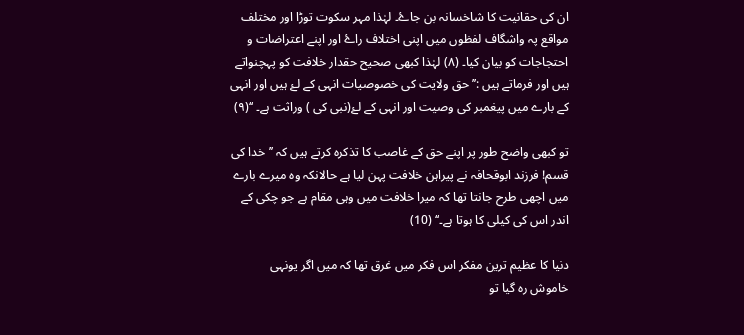ان کی حقانیت کا شاخسانہ بن جاۓ۔ لہٰذا مہر سکوت توڑا اور مختلف مواقع پہ واشگاف لفظوں میں اپنی اختلاف راۓ اور اپنے اعتراضات و احتجاجات کو بیان کیا۔ (٨) لہٰذا کبھی صحیح حقدار خلافت کو پہچنواتے ہیں اور فرماتے ہیں :’’حق ولایت کی خصوصیات انہی کے لۓ ہیں اور انہی کے بارے میں پیغمبر کی وصیت اور انہی کے لۓ(نبی کی ) وراثت ہے۔ ‘‘(٩)

تو کبھی واضح طور پر اپنے حق کے غاصب کا تذکرہ کرتے ہیں کہ ’’خدا کی قسم! فرزند ابوقحافہ نے پیراہن خلافت پہن لیا ہے حالانکہ وہ میرے بارے میں اچھی طرح جانتا تھا کہ میرا خلافت میں وہی مقام ہے جو چکی کے اندر اس کی کیلی کا ہوتا ہے۔‘‘ (10)

دنیا کا عظیم ترین مفکر اس فکر میں غرق تھا کہ میں اگر یونہی خاموش رہ گیا تو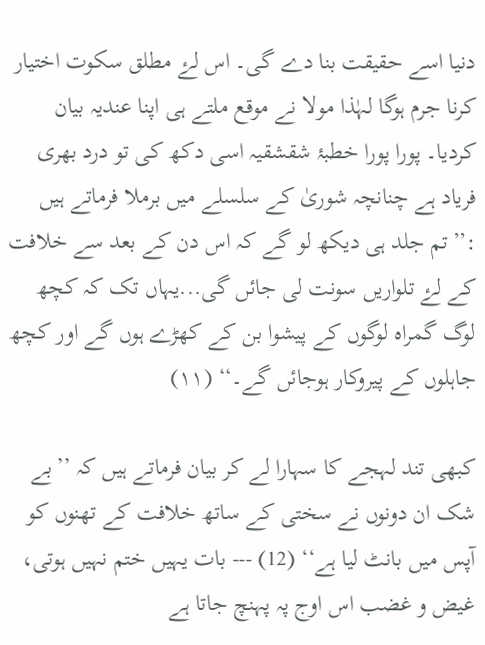دنیا اسے حقیقت بنا دے گی۔ اس لۓ مطلق سکوت اختیار کرنا جرم ہوگا لہٰذا مولا نے موقع ملتے ہی اپنا عندیہ بیان کردیا۔ پورا پورا خطبۂ شقشقیہ اسی دکھ کی تو درد بھری فریاد ہے چنانچہ شوریٰ کے سلسلے میں برملا فرماتے ہیں :’’تم جلد ہی دیکھ لو گے کہ اس دن کے بعد سے خلافت کے لۓ تلواریں سونت لی جائں گی...یہاں تک کہ کچھ لوگ گمراہ لوگوں کے پیشوا بن کے کھڑے ہوں گے اور کچھ جاہلوں کے پیروکار ہوجائں گے۔‘‘ (١١)

کبھی تند لہجے کا سہارا لے کر بیان فرماتے ہیں کہ ’’بے شک ان دونوں نے سختی کے ساتھ خلافت کے تھنوں کو آپس میں بانٹ لیا ہے‘‘ (12) --- بات یہیں ختم نہیں ہوتی، غیض و غضب اس اوج پہ پہنچ جاتا ہے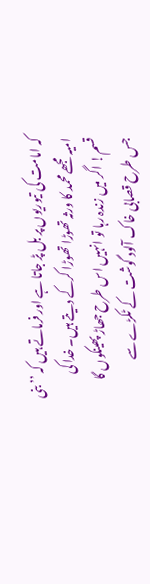کہ امامت کی تیوریوں پر بل پڑ جاتا ہے اور فرماتے ہیں کہ ’’ بنی امیہ مجھے محمد کا ورثہ تھوڑا تھوڑا کرکے دیتے ہیں۔ خدا کی قسم! اگر میں زندہ رہا تو انہیں اس طرح جھاڑ پھینکوں گا جس طرح قصابی خاک آلود گوشت کے ٹکڑے سے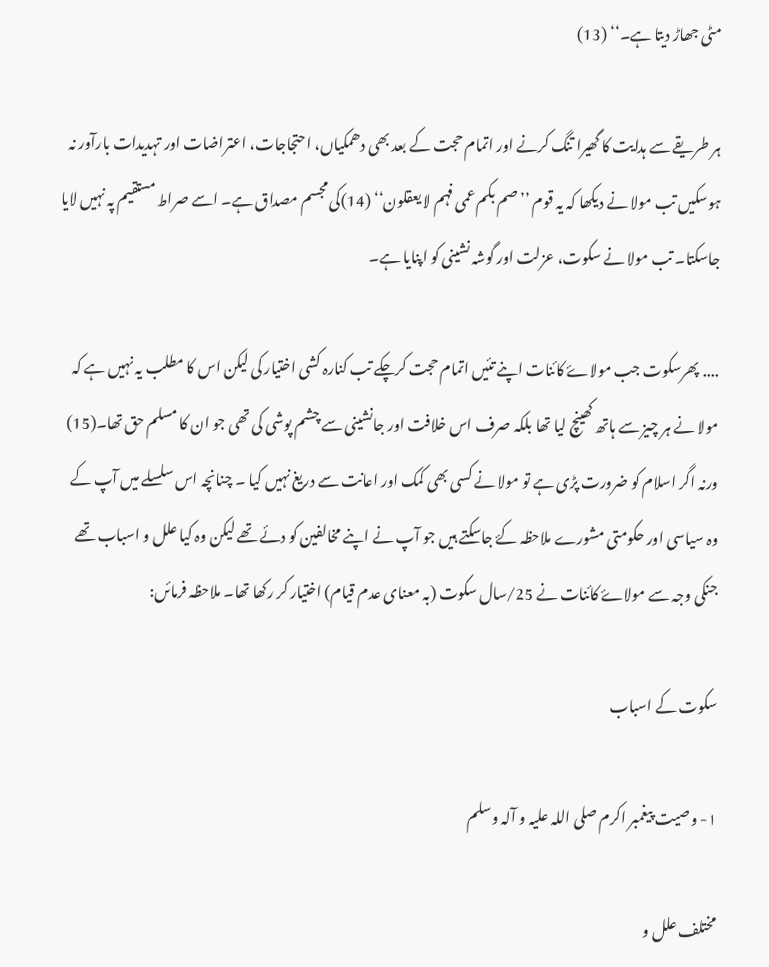مٹی جھاڑ دیتا ہے۔‘‘ (13)

ہر طریقے سے ہدایت کا گھیرا تنگ کرنے اور اتمام حجت کے بعد بھی دھمکیاں، احتجاجات، اعتراضات اور تہدیدات بارآور نہ ہوسکیں تب مولا نے دیکھا کہ یہ قوم ’’صم بکم عمی فہم لا یعقلون‘‘ (14)کی مجسم مصداق ہے۔ اسے صراط مستقیم پہ نہیں لایا جاسکتا۔ تب مولا نے سکوت، عزلت اور گوشہ نشینی کو اپنایا ہے۔

.... پھرسکوت جب مولاۓ کائنات اپنے تئیں اتمام حجت کرچکے تب کنارہ کشی اختیار کی لیکن اس کا مطلب یہ نہیں ہے کہ مولا نے ہر چیز سے ہاتھ کھینچ لیا تھا بلکہ صرف اس خلافت اور جانشینی سے چشم پوشی کی تھی جو ان کا مسلم حق تھا۔(15) ورنہ اگر اسلام کو ضرورت پڑی ہے تو مولا نے کسی بھی کمک اور اعانت سے دریغ نہیں کیا ۔ چنانچہ اس سلسلے میں آپ کے وہ سیاسی اور حکومتی مشورے ملاحظہ کۓ جاسکتے ہیں جو آپ نے اپنے مخالفین کو دئے تھے لیکن وہ کیا علل و اسباب تھے جنکی وجہ سے مولاۓ کائنات نے 25/سال سکوت (بہ معنای عدم قیام) اختیار کر رکھا تھا۔ ملاحظہ فرمائں:

سکوت کے اسباب

١- وصیت پیغمبر اکرم صلی اللہ علیہ و آلہ وسلم

مختلف علل و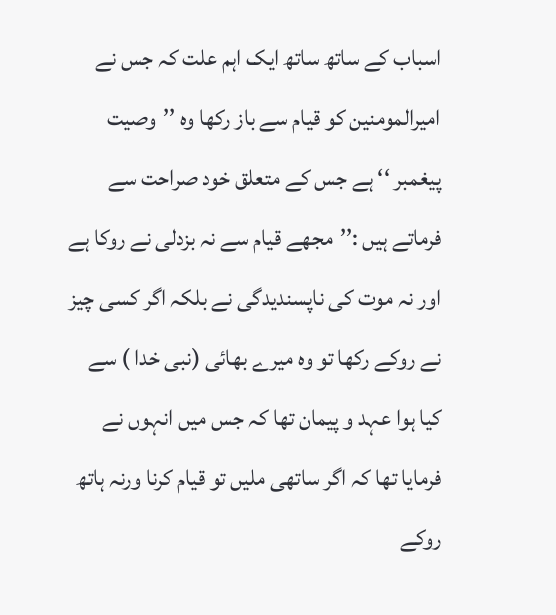اسباب کے ساتھ ساتھ ایک اہم علت کہ جس نے امیرالمومنین کو قیام سے باز رکھا وہ ’’وصیت پیغمبر ‘‘ ہے جس کے متعلق خود صراحت سے فرماتے ہیں :’’مجھے قیام سے نہ بزدلی نے روکا ہے اور نہ موت کی ناپسندیدگی نے بلکہ اگر کسی چیز نے روکے رکھا تو وہ میرے بھائی (نبی خدا ) سے کیا ہوا عہد و پیمان تھا کہ جس میں انہوں نے فرمایا تھا کہ اگر ساتھی ملیں تو قیام کرنا ورنہ ہاتھ روکے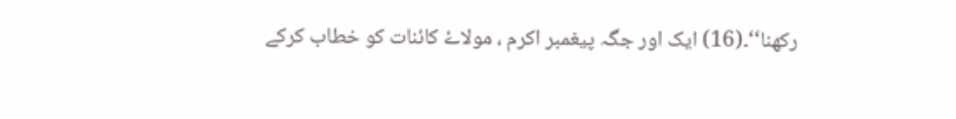رکھنا‘‘۔(16) ایک اور جگہ پیغمبر اکرم ، مولاۓ کائنات کو خطاب کرکے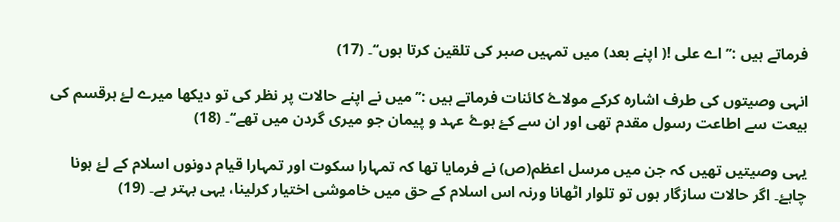فرماتے ہیں :’’اے علی !( اپنے بعد) میں تمہیں صبر کی تلقین کرتا ہوں‘‘۔ (17)

انہی وصیتوں کی طرف اشارہ کرکے مولاۓ کائنات فرماتے ہیں :’’میں نے اپنے حالات پر نظر کی تو دیکھا میرے لۓ ہرقسم کی بیعت سے اطاعت رسول مقدم تھی اور ان سے کۓ ہوۓ عہد و پیمان جو میری گردن میں تھے‘‘۔ (18)

یہی وصیتیں تھیں کہ جن میں مرسل اعظم(ص) نے فرمایا تھا کہ تمہارا سکوت اور تمہارا قیام دونوں اسلام کے لۓ ہونا چاہۓ۔ اگر حالات سازگار ہوں تو تلوار اٹھانا ورنہ اس اسلام کے حق میں خاموشی اختیار کرلینا، یہی بہتر ہے۔ (19)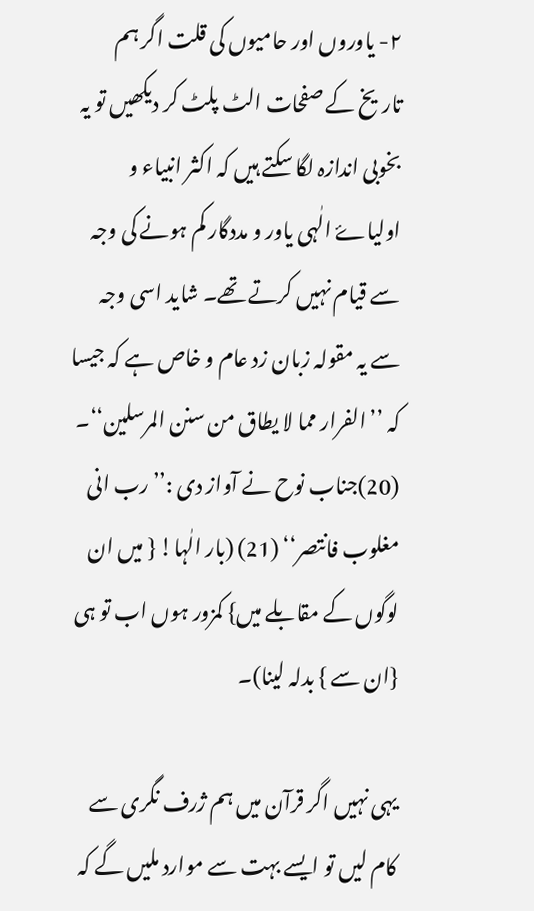٢- یاوروں اور حامیوں کی قلت اگر ہم تاریخ کے صفحات الٹ پلٹ کر دیکھیں تو یہ بخوبی اندازہ لگا سکتے ہیں کہ اکثر انبیاء و اولیاۓ الٰہی یاور و مددگار کم ہونے کی وجہ سے قیام نہیں کرتے تھے۔ شاید اسی وجہ سے یہ مقولہ زبان زد عام و خاص ہے کہ جیسا کہ ’’الفرار مما لا یطاق من سنن المرسلین‘‘۔ (20)جناب نوح نے آواز دی :’’رب انی مغلوب فانتصر‘‘ (21) (بار الٰہا! { میں ان لوگوں کے مقابلے میں} کمزور ہوں اب تو ہی {ان سے } بدلہ لینا)۔

یہی نہیں اگر قرآن میں ہم ژرف نگری سے کام لیں تو ایسے بہت سے موارد ملیں گے کہ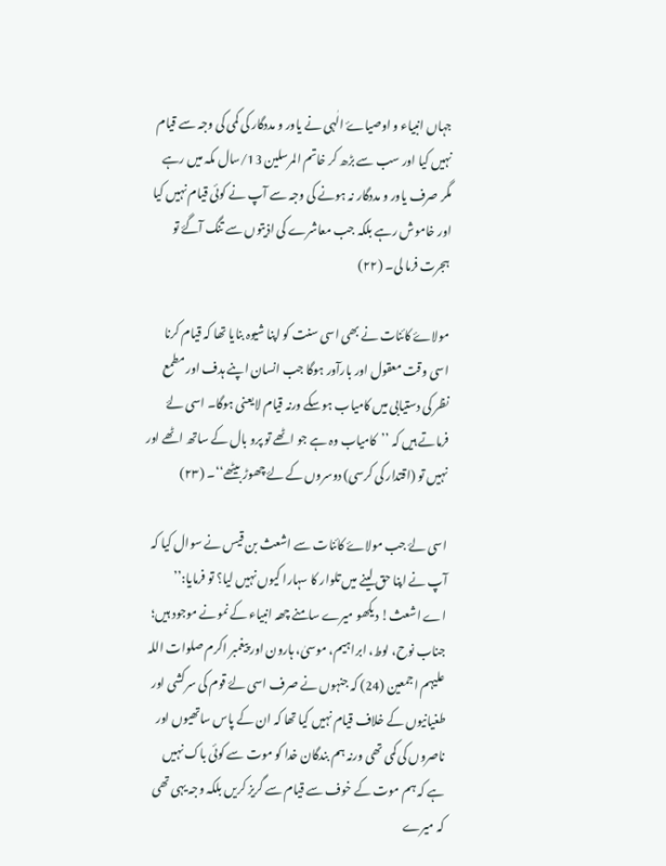جہاں انبیاء و اوصیاۓ الٰہی نے یاور و مددگار کی کمی کی وجہ سے قیام نہیں کیا اور سب سے بڑھ کر خاتم المرسلین 13/سال مکہ میں رہے مگر صرف یاور و مددگار نہ ہونے کی وجہ سے آپ نے کوئی قیام نہیں کیا اور خاموش رہے بلکہ جب معاشرے کی اذیتوں سے تنگ آگۓ تو ہجرت فرما لی۔ (٢٢)

مولاۓ کائنات نے بھی اسی سنت کو اپنا شیوہ بنایا تھا کہ قیام کرنا اسی وقت معقول اور بارآور ہوگا جب انسان اپنے ہدف اور مطمع نظر کی دستیابی میں کامیاب ہوسکے ورنہ قیام لایعنی ہوگا۔ اسی لۓ فرماتے ہیں کہ ’’کامیاب وہ ہے جو اٹھے تو پرو بال کے ساتھ اٹھے اور نہیں تو (اقتدار کی کرسی) دوسروں کے لۓ چھوڑ بیٹھے‘‘۔ (٢٣)

اسی لۓ جب مولاۓ کائنات سے اشعث بن قیس نے سوال کیا کہ آپ نے اپنا حق لینے میں تلوار کا سہارا کیوں نہیں لیا؟ تو فرمایا:’’ اے اشعث! دیکھو میرے سامنے چھہ انبیاء کے نمونے موجود ہیں؛ جناب نوح، لوط، ابراہیم، موسیٰ، ہارون اور پیغمبر اکرم صلوات اللہ علیہم اجمعین (24) کہ جنہوں نے صرف اسی لۓ قوم کی سرکشی اور طغیانیوں کے خلاف قیام نہیں کیا تھا کہ ان کے پاس ساتھیوں اور ناصروں کی کمی تھی ورنہ ہم بندگان خدا کو موت سے کوئی باک نہیں ہے کہ ہم موت کے خوف سے قیام سے گریز کریں بلکہ وجہ یہی تھی کہ میرے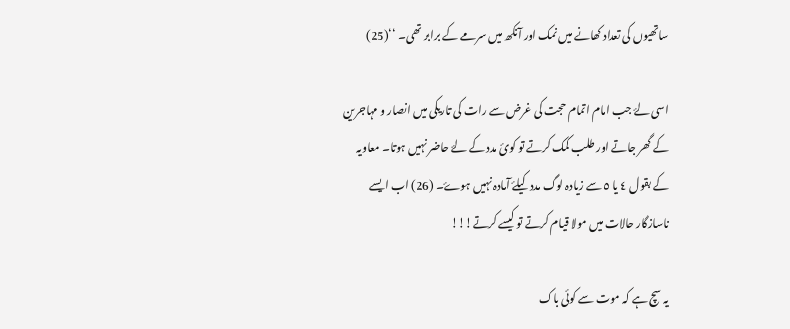ساتھیوں کی تعداد کھانے میں نمک اور آنکھ میں سرمے کے برابر تھی۔ ‘‘(25)

اسی لۓ جب امام اتمام حجت کی غرض سے رات کی تاریکی میں انصار و مہاجرین کے گھر جاتے اور طلب کمک کرتے تو کوئ مدد کے لۓ حاضر نہیں ہوتا۔ معاویہ کے بقول ٤ یا ٥ سے زیادہ لوگ مدد کیلۓ آمادہ نہیں ہوۓ۔ (26) اب ایسے ناسازگار حالات میں مولا قیام کرتے تو کیسے کرتے!!!

یہ سچ ہے کہ موت سے کوئی باک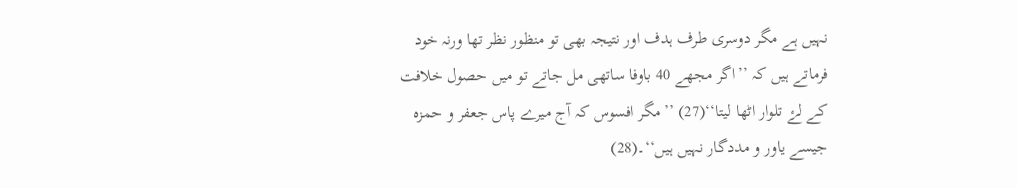نہیں ہے مگر دوسری طرف ہدف اور نتیجہ بھی تو منظور نظر تھا ورنہ خود فرماتے ہیں کہ ’’اگر مجھے 40 باوفا ساتھی مل جاتے تو میں حصول خلافت کے لۓ تلوار اٹھا لیتا‘‘(27) ’’مگر افسوس کہ آج میرے پاس جعفر و حمزہ جیسے یاور و مددگار نہیں ہیں‘‘۔(28)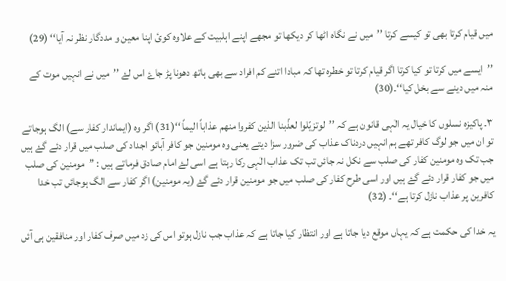میں قیام کرتا بھی تو کیسے کرتا ’’میں نے نگاہ اٹھا کر دیکھا تو مجھے اپنے اہلبیت کے علاوہ کوئ اپنا معین و مددگار نظر نہ آیا‘‘ (29)

’’ایسے میں کرتا تو کیا کرتا اگر قیام کرتا تو خطرہ تھا کہ مبادا اتنے کم افراد سے بھی ہاتھ دھونا پڑ جاۓ اس لۓ ’’میں نے انہیں موت کے منہ میں دینے سے بخل کیا‘‘۔(30)

٣۔ پاکیزہ نسلوں کا خیال یہ الٰہی قانون ہے کہ ’’لوتزیّلوا لعذّبنا الذین کفروا منھم عذاباً الیماً ‘‘(31) اگر وہ (ایماندار کفار سے) الگ ہوجاتے تو ان میں جو لوگ کافر تھے ہم انہیں دردناک عذاب کی ضرور سزا دیتے یعنی وہ مومنین جو کافر آبائو اجداد کی صلب میں قرار دئے گۓ ہیں جب تک وہ مومنین کفار کی صلب سے نکل نہ جائں تب تک عذاب الٰہی رکا رہتا ہے اسی لۓ امام صادق فرماتے ہیں : ’’مومنین کی صلب میں جو کفار قرار دئے گۓ ہیں اور اسی طرح کفار کی صلب میں جو مومنین قرار دئے گۓ (یہ مومنین) اگر کفار سے الگ ہوجائں تب خدا کافرین پر عذاب نازل کرتا ہے‘‘۔ (32)

یہ خدا کی حکمت ہے کہ یہاں موقع دیا جاتا ہے اور انتظار کیا جاتا ہے کہ عذاب جب نازل ہوتو اس کی زد میں صرف کفار اور منافقین ہی آئں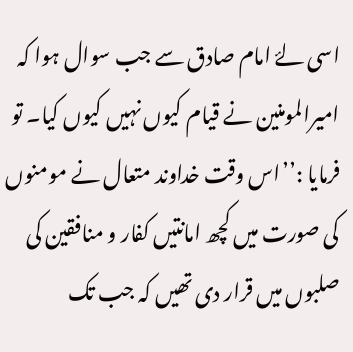اسی لۓ امام صادق سے جب سوال ہوا کہ امیرالمومنین نے قیام کیوں نہیں کیوں کیا۔ تو فرمایا :’’اس وقت خداوند متعال نے مومنوں کی صورت میں کچھ امانتیں کفار و منافقین کی صلبوں میں قرار دی تھیں کہ جب تک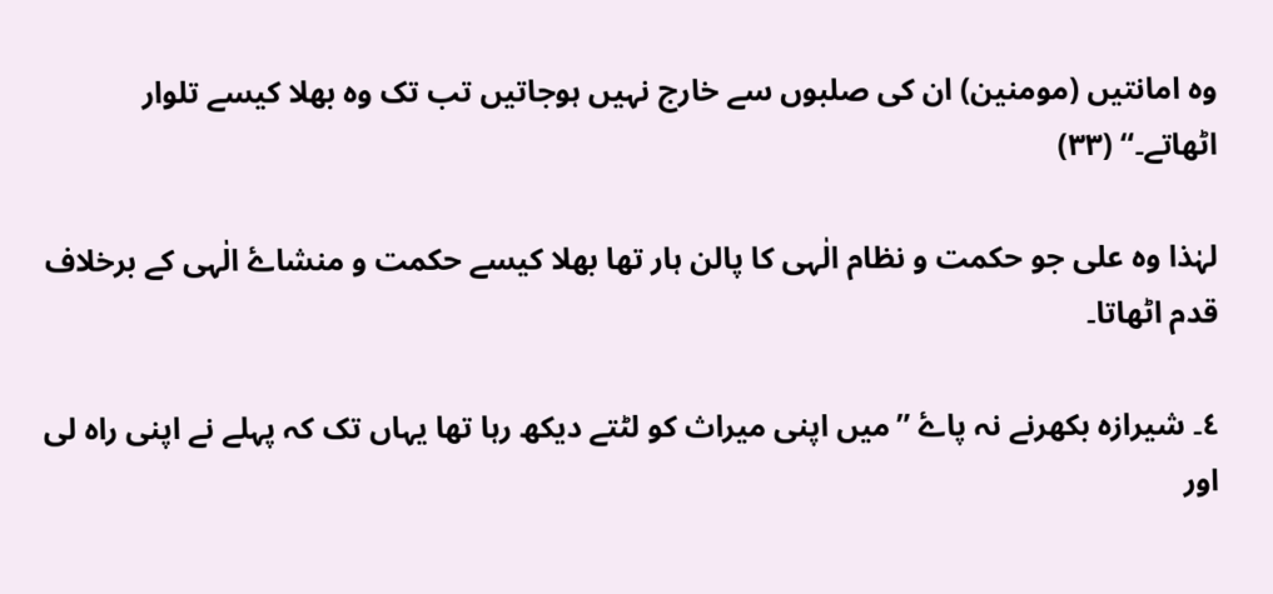وہ امانتیں (مومنین) ان کی صلبوں سے خارج نہیں ہوجاتیں تب تک وہ بھلا کیسے تلوار اٹھاتے۔‘‘ (٣٣)

لہٰذا وہ علی جو حکمت و نظام الٰہی کا پالن ہار تھا بھلا کیسے حکمت و منشاۓ الٰہی کے برخلاف قدم اٹھاتا۔

٤۔ شیرازہ بکھرنے نہ پاۓ ’’میں اپنی میراث کو لٹتے دیکھ رہا تھا یہاں تک کہ پہلے نے اپنی راہ لی اور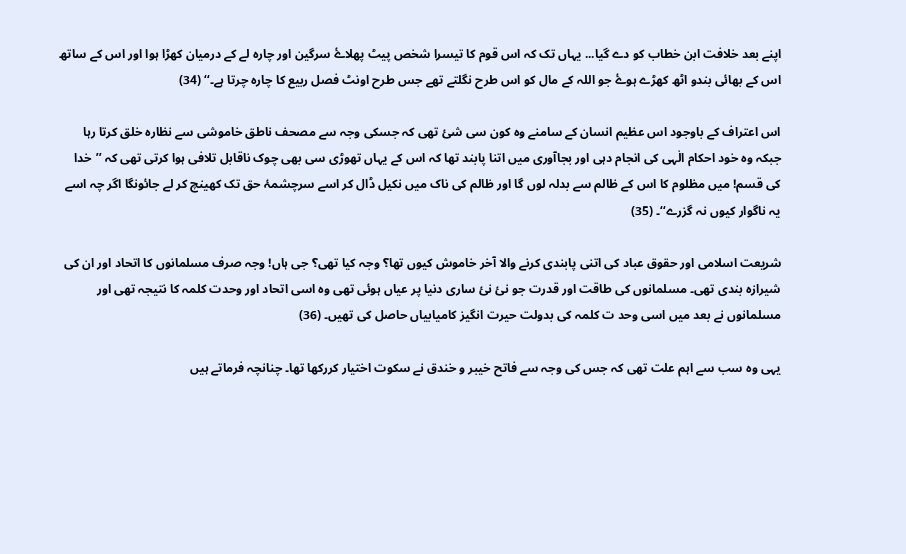اپنے بعد خلافت ابن خطاب کو دے گیا... یہاں تک کہ اس قوم کا تیسرا شخص پیٹ پھلاۓ سرگین اور چارہ لے کے درمیان کھڑا ہوا اور اس کے ساتھ اس کے بھائی بندو اٹھ کھڑے ہوۓ جو اللہ کے مال کو اس طرح نگلتے تھے جس طرح اونٹ فصل ربیع کا چارہ چرتا ہے۔‘‘ (34)

اس اعتراف کے باوجود اس عظیم انسان کے سامنے وہ کون سی شئ تھی کہ جسکی وجہ سے مصحف ناطق خاموشی سے نظارہ خلق کرتا رہا جبکہ وہ خود احکام الٰہی کی انجام دہی اور بجاآوری میں اتنا پابند تھا کہ اس کے یہاں تھوڑی سی بھی چوک ناقابل تلافی ہوا کرتی تھی کہ ’’خدا کی قسم! میں مظلوم کا اس کے ظالم سے بدلہ لوں گا اور ظالم کی ناک میں نکیل ڈال کر اسے سرچشمۂ حق تک کھینچ کر لے جائونگا اگر چہ اسے یہ ناگوار کیوں نہ گزرے‘‘۔ (35)

شریعت اسلامی اور حقوق عباد کی اتنی پابندی کرنے والا آخر خاموش کیوں تھا؟ وجہ کیا تھی؟ جی ہاں! وجہ صرف مسلمانوں کا اتحاد اور ان کی شیرازہ بندی تھی۔ مسلمانوں کی طاقت اور قدرت جو نئ نئ ساری دنیا پر عیاں ہوئی تھی وہ اسی اتحاد اور وحدت کلمہ کا نتیجہ تھی اور مسلمانوں نے بعد میں اسی وحد ت کلمہ کی بدولت حیرت انگیز کامیابیاں حاصل کی تھیں۔ (36)

یہی وہ سب سے اہم علت تھی کہ جس کی وجہ سے فاتح خیبر و خندق نے سکوت اختیار کررکھا تھا۔ چنانچہ فرماتے ہیں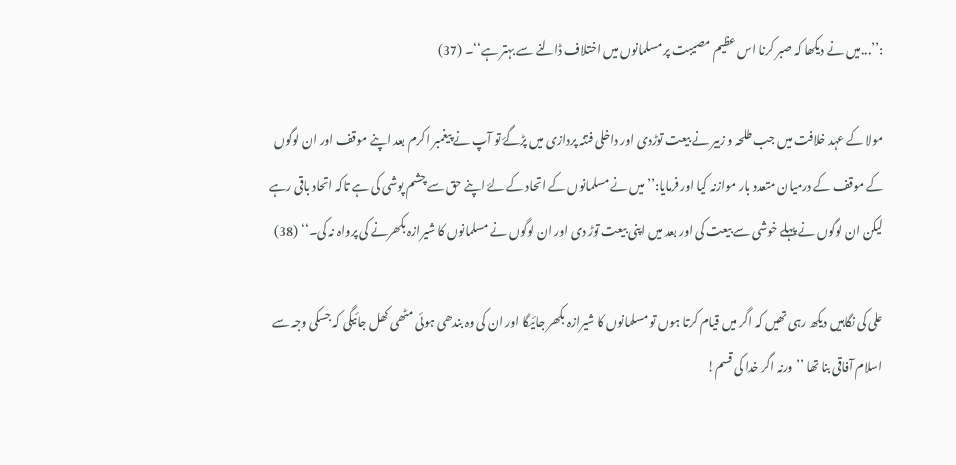:’’...میں نے دیکھا کہ صبر کرنا اس عظیم مصیبت پر مسلمانوں میں اختلاف ڈالنے سے بہتر ہے‘‘۔ (37)

مولا کے عہد خلافت میں جب طلحہ و زبیر نے بیعت توڑدی اور داخلی فتنہ پردازی میں پڑگۓ تو آپ نے پیغمبر اکرم بعد اپنے موقف اور ان لوگوں کے موقف کے درمیان متعدد بار موازنہ کیا اور فرمایا:’’میں نے مسلمانوں کے اتحاد کے لۓ اپنے حق سے چشم پوشی کی ہے تاکہ اتحاد باقی رہے لیکن ان لوگوں نے پہلے خوشی سے بیعت کی اور بعد میں اپنی بیعت توڑ دی اور ان لوگوں نے مسلمانوں کا شیرازہ بکھرنے کی پرواہ نہ کی۔‘‘ (38)

علی کی نگاہیں دیکھ رہی تھیں کہ اگر میں قیام کرتا ہوں تو مسلمانوں کا شیرازہ بکھر جائیگا اور ان کی وہ بندھی ہوئی مٹھی کھل جائیگی کہ جسکی وجہ سے اسلام آفاقی بنا تھا ’’ورنہ اگر خدا کی قسم!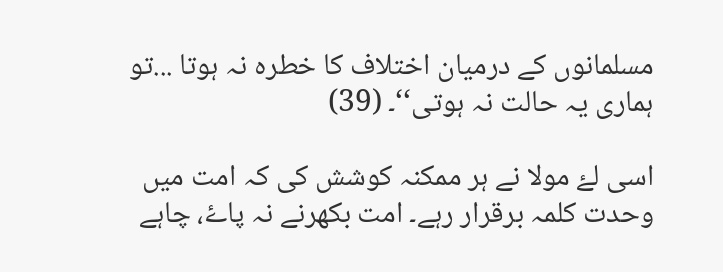مسلمانوں کے درمیان اختلاف کا خطرہ نہ ہوتا ...تو ہماری یہ حالت نہ ہوتی‘‘۔ (39)

اسی لۓ مولا نے ہر ممکنہ کوشش کی کہ امت میں وحدت کلمہ برقرار رہے۔ امت بکھرنے نہ پاۓ، چاہے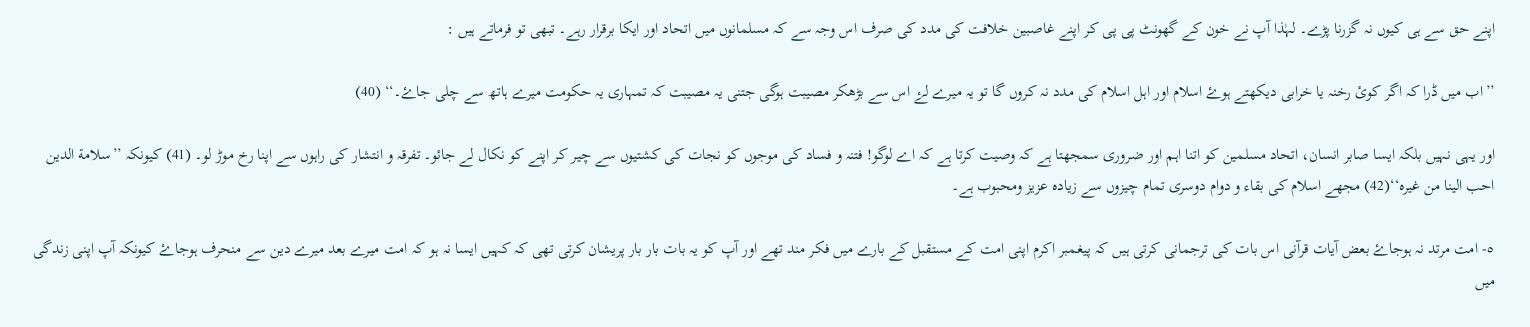اپنے حق سے ہی کیوں نہ گزرنا پڑے۔ لہٰذا آپ نے خون کے گھونٹ پی پی کر اپنے غاصبین خلافت کی مدد کی صرف اس وجہ سے کہ مسلمانوں میں اتحاد اور ایکا برقرار رہے۔ تبھی تو فرماتے ہیں :

’’اب میں ڈرا کہ اگر کوئ رخنہ یا خرابی دیکھتے ہوۓ اسلام اور اہل اسلام کی مدد نہ کروں گا تو یہ میرے لۓ اس سے بڑھکر مصیبت ہوگی جتنی یہ مصیبت کہ تمہاری یہ حکومت میرے ہاتھ سے چلی جاۓ۔‘‘ (40)

اور یہی نہیں بلکہ ایسا صابر انسان، اتحاد مسلمین کو اتنا اہم اور ضروری سمجھتا ہے کہ وصیت کرتا ہے کہ اے لوگو! فتنہ و فساد کی موجوں کو نجات کی کشتیوں سے چیر کر اپنے کو نکال لے جائو۔ تفرقہ و انتشار کی راہوں سے اپنا رخ موڑ لو۔ (41) کیونکہ ’’سلامة الدین احب الینا من غیرہ‘‘(42) مجھے اسلام کی بقاء و دوام دوسری تمام چیزوں سے زیادہ عزیز ومحبوب ہے۔

٥- امت مرتد نہ ہوجاۓ بعض آیات قرآنی اس بات کی ترجمانی کرتی ہیں کہ پیغمبر اکرم اپنی امت کے مستقبل کے بارے میں فکر مند تھے اور آپ کو یہ بات بار بار پریشان کرتی تھی کہ کہیں ایسا نہ ہو کہ امت میرے بعد میرے دین سے منحرف ہوجاۓ کیونکہ آپ اپنی زندگی میں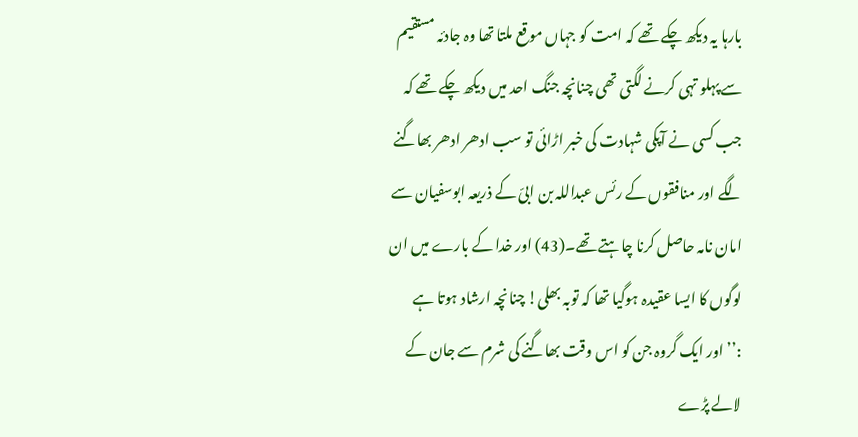بارہا یہ دیکھ چکے تھے کہ امت کو جہاں موقع ملتا تھا وہ جادئہ مستقیم سے پہلو تہی کرنے لگتی تھی چنانچہ جنگ احد میں دیکھ چکے تھے کہ جب کسی نے آپکی شہادت کی خبر اڑائی تو سب ادھر ادھر بھاگنے لگے اور منافقوں کے رئس عبداللہ بن ابیّ کے ذریعہ ابوسفیان سے امان نامہ حاصل کرنا چاہتے تھے۔(43) اور خدا کے بارے میں ان لوگوں کا ایسا عقیدہ ہوگیا تھا کہ توبہ بھلی! چنانچہ ارشاد ہوتا ہے :’’اور ایک گروہ جن کو اس وقت بھاگنے کی شرم سے جان کے لالے پڑے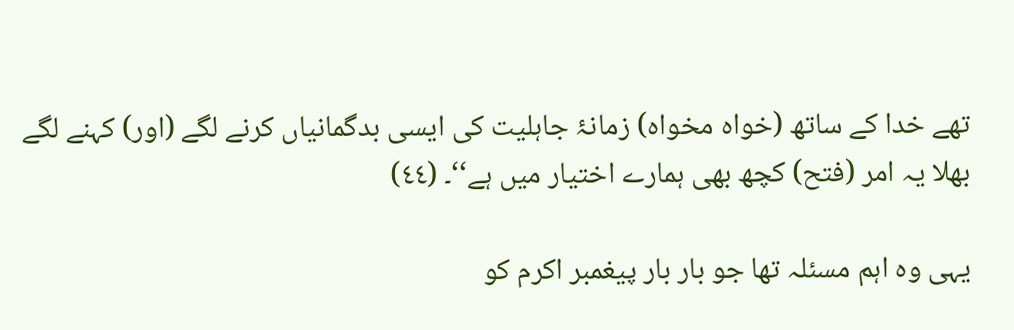تھے خدا کے ساتھ (خواہ مخواہ) زمانۂ جاہلیت کی ایسی بدگمانیاں کرنے لگے (اور) کہنے لگے بھلا یہ امر (فتح) کچھ بھی ہمارے اختیار میں ہے‘‘۔ (٤٤)

یہی وہ اہم مسئلہ تھا جو بار بار پیغمبر اکرم کو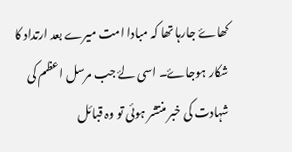کھاۓ جارہا تھا کہ مبادا امت میرے بعد ارتداد کا شکار ہوجاۓ۔ اسی لۓ جب مرسل اعظم کی شہادت کی خبر منتشر ہوئی تو وہ قبائل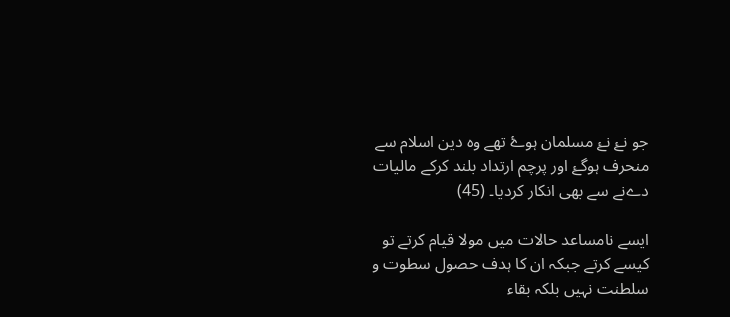جو نۓ نۓ مسلمان ہوۓ تھے وہ دین اسلام سے منحرف ہوگۓ اور پرچم ارتداد بلند کرکے مالیات دےنے سے بھی انکار کردیا۔ (45)

ایسے نامساعد حالات میں مولا قیام کرتے تو کیسے کرتے جبکہ ان کا ہدف حصول سطوت و سلطنت نہیں بلکہ بقاء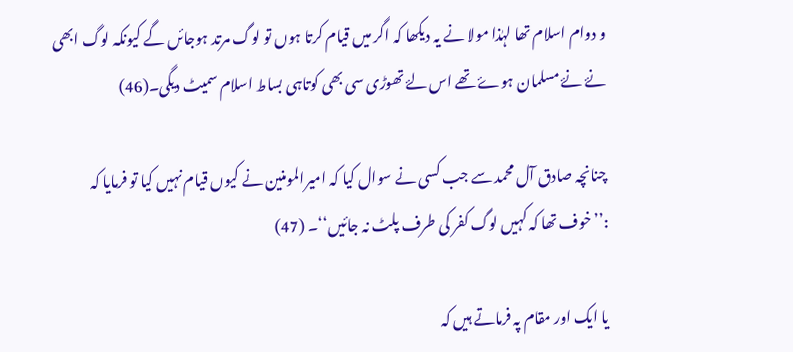و دوام اسلام تھا لہٰذا مولا نے یہ دیکھا کہ اگر میں قیام کرتا ہوں تو لوگ مرتد ہوجائں گے کیونکہ لوگ ابھی نۓ نۓ مسلمان ہوۓ تھے اس لۓ تھوڑی سی بھی کوتاہی بساط اسلام سمیٹ دیگی۔(46)

چنانچہ صادق آل محمد سے جب کسی نے سوال کیا کہ امیرالمومنین نے کیوں قیام نہیں کیا تو فرمایا کہ :’’خوف تھا کہ کہیں لوگ کفر کی طرف پلٹ نہ جائیں‘‘۔ (47)

یا ایک اور مقام پہ فرماتے ہیں کہ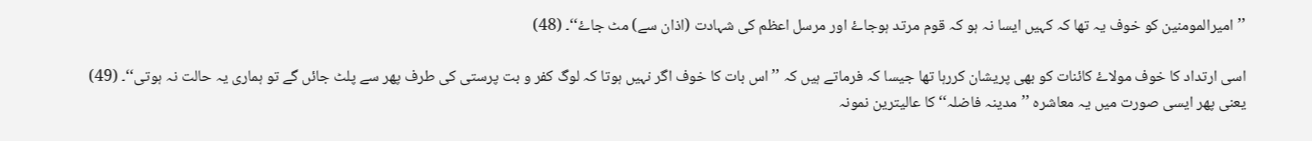’’امیرالمومنین کو خوف یہ تھا کہ کہیں ایسا نہ ہو کہ قوم مرتد ہوجاۓ اور مرسل اعظم کی شہادت (اذان سے) مٹ جاۓ‘‘۔ (48)

اسی ارتداد کا خوف مولاۓ کائنات کو بھی پریشان کررہا تھا جیسا کہ فرماتے ہیں کہ ’’اس بات کا خوف اگر نہیں ہوتا کہ لوگ کفر و بت پرستی کی طرف پھر سے پلٹ جائں گے تو ہماری یہ حالت نہ ہوتی‘‘۔ (49) یعنی پھر ایسی صورت میں یہ معاشرہ ’’مدینہ فاضلہ‘‘ کا عالیترین نمونہ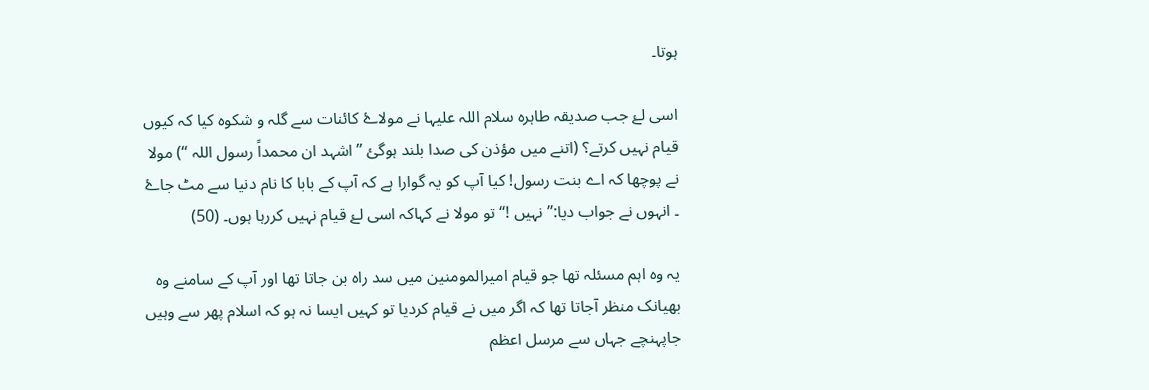ہوتا۔

اسی لۓ جب صدیقہ طاہرہ سلام اللہ علیہا نے مولاۓ کائنات سے گلہ و شکوہ کیا کہ کیوں قیام نہیں کرتے؟ (اتنے میں مؤذن کی صدا بلند ہوگئ ’’اشہد ان محمداً رسول اللہ ‘‘) مولا نے پوچھا کہ اے بنت رسول! کیا آپ کو یہ گوارا ہے کہ آپ کے بابا کا نام دنیا سے مٹ جاۓ ۔ انہوں نے جواب دیا:’’ نہیں !‘‘ تو مولا نے کہاکہ اسی لۓ قیام نہیں کررہا ہوں۔ (50)

یہ وہ اہم مسئلہ تھا جو قیام امیرالمومنین میں سد راہ بن جاتا تھا اور آپ کے سامنے وہ بھیانک منظر آجاتا تھا کہ اگر میں نے قیام کردیا تو کہیں ایسا نہ ہو کہ اسلام پھر سے وہیں جاپہنچے جہاں سے مرسل اعظم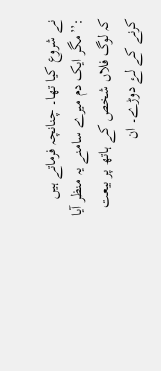نے شروع کیا تھا۔ چنانچہ فرماتے ہیں :’’مگر ایک دم میرے سامنے یہ منظر آیا کہ لوگ فلاں شخص کے ہاتھ پر بیعت کرنے کے لۓ دوڑے۔ ان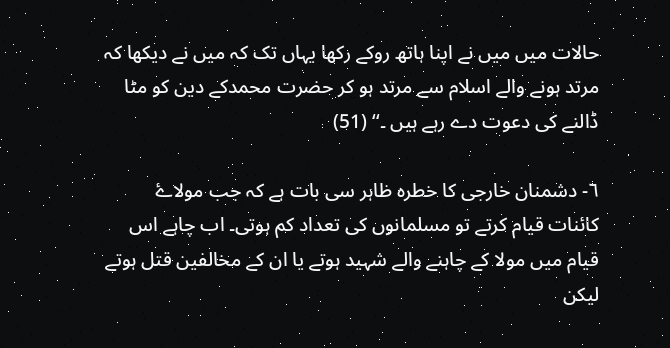حالات میں میں نے اپنا ہاتھ روکے رکھا یہاں تک کہ میں نے دیکھا کہ مرتد ہونے والے اسلام سے مرتد ہو کر حضرت محمدکے دین کو مٹا ڈالنے کی دعوت دے رہے ہیں ۔‘‘ (51)

٦- دشمنان خارجی کا خطرہ ظاہر سی بات ہے کہ جب مولاۓ کائنات قیام کرتے تو مسلمانوں کی تعداد کم ہوتی۔ اب چاہے اس قیام میں مولا کے چاہنے والے شہید ہوتے یا ان کے مخالفین قتل ہوتے لیکن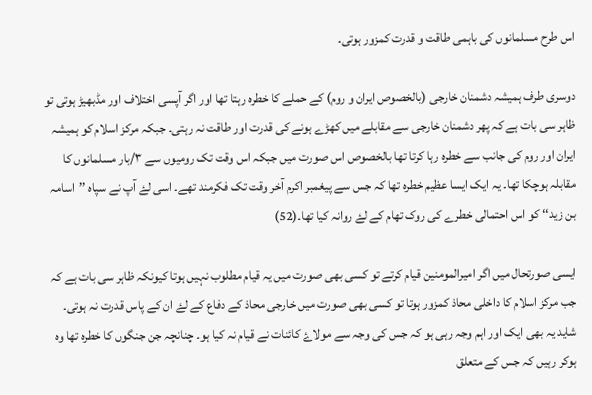اس طرح مسلمانوں کی باہمی طاقت و قدرت کمزور ہوتی۔

دوسری طرف ہمیشہ دشمنان خارجی (بالخصوص ایران و روم) کے حملے کا خطرہ رہتا تھا اور اگر آپسی اختلاف اور مڈبھیڑ ہوتی تو ظاہر سی بات ہے کہ پھر دشمنان خارجی سے مقابلے میں کھڑے ہونے کی قدرت اور طاقت نہ رہتی۔ جبکہ مرکز اسلام کو ہمیشہ ایران اور روم کی جانب سے خطرہ رہا کرتا تھا بالخصوص اس صورت میں جبکہ اس وقت تک رومیوں سے ٣/بار مسلمانوں کا مقابلہ ہوچکا تھا۔ یہ ایک ایسا عظیم خطرہ تھا کہ جس سے پیغمبر اکرم آخر وقت تک فکرمند تھے۔ اسی لۓ آپ نے سپاہ ’’اسامہ بن زید‘‘ کو اس احتمالی خطرے کی روک تھام کے لۓ روانہ کیا تھا۔(52)

ایسی صورتحال میں اگر امیرالمومنین قیام کرتے تو کسی بھی صورت میں یہ قیام مطلوب نہیں ہوتا کیونکہ ظاہر سی بات ہے کہ جب مرکز اسلام کا داخلی محاذ کمزور ہوتا تو کسی بھی صورت میں خارجی محاذ کے دفاع کے لۓ ان کے پاس قدرت نہ ہوتی۔ شاید یہ بھی ایک اور اہم وجہ رہی ہو کہ جس کی وجہ سے مولاۓ کائنات نے قیام نہ کیا ہو۔ چنانچہ جن جنگوں کا خطرہ تھا وہ ہوکر رہیں کہ جس کے متعلق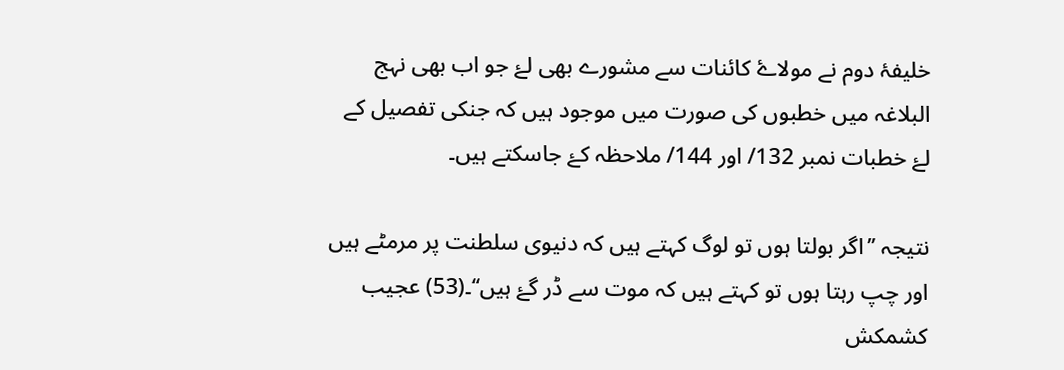خلیفۂ دوم نے مولاۓ کائنات سے مشورے بھی لۓ جو اب بھی نہج البلاغہ میں خطبوں کی صورت میں موجود ہیں کہ جنکی تفصیل کے لۓ خطبات نمبر 132/ اور 144/ ملاحظہ کۓ جاسکتے ہیں۔

نتیجہ ’’اگر بولتا ہوں تو لوگ کہتے ہیں کہ دنیوی سلطنت پر مرمٹے ہیں اور چپ رہتا ہوں تو کہتے ہیں کہ موت سے ڈر گۓ ہیں‘‘۔(53) عجیب کشمکش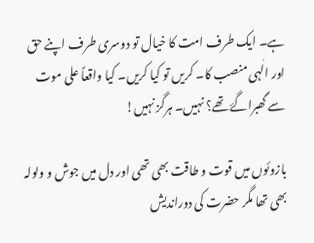ہے۔ ایک طرف امت کا خیال تو دوسری طرف اپنے حق اور الٰہی منصب کا۔ کریں تو کیا کریں۔ کیا واقعاً علی موت سے گھبراگۓ تھے؟ نہیں۔ ہرگز نہیں!

بازوئوں میں قوت و طاقت بھی تھی اور دل میں جوش و ولولہ بھی تھا مگر حضرت کی دوراندیش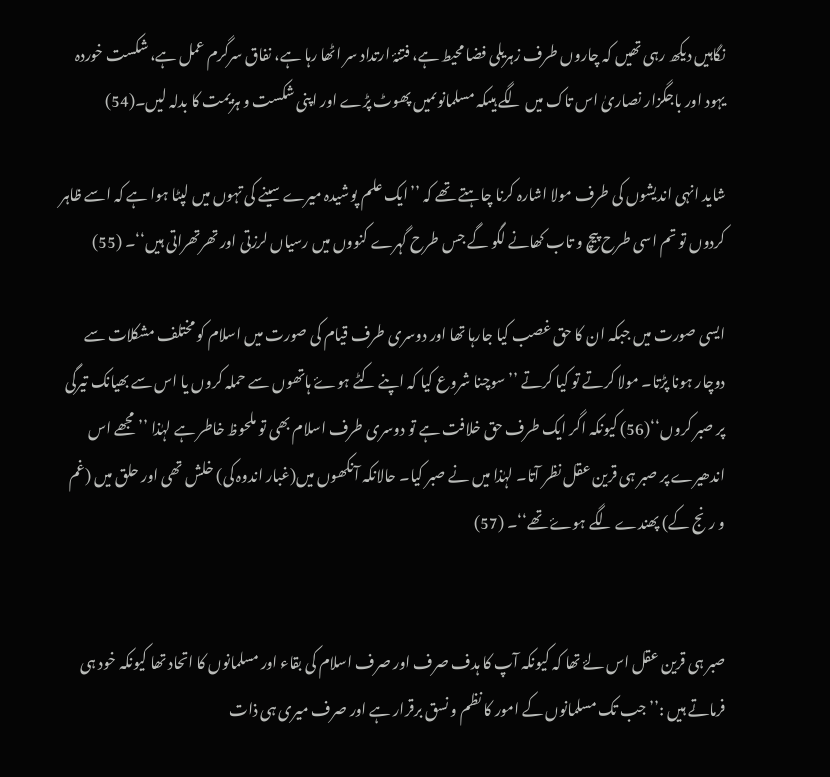نگاہیں دیکھ رہی تھیں کہ چاروں طرف زہریلی فضا محیط ہے، فتنۂ ارتداد سر اٹھا رہا ہے، نفاق سرگرم عمل ہے، شکست خوردہ یہود اور باجگزار نصاریٰ اس تاک میں لگے ہیںکہ مسلمانوںمیں پھوٹ پڑے اور اپنی شکست و ہزیمت کا بدلہ لیں۔(54)

شاید انہی اندیشوں کی طرف مولا اشارہ کرنا چاہتے تھے کہ ’’ایک علم پوشیدہ میرے سینے کی تہوں میں لپٹا ہوا ہے کہ اسے ظاہر کردوں تو تم اسی طرح پیچ و تاب کھانے لگو گے جس طرح گہرے کنووں میں رسیاں لرزتی اور تھرتھراتی ہیں‘‘۔ (55)

ایسی صورت میں جبکہ ان کا حق غصب کیا جارہا تھا اور دوسری طرف قیام کی صورت میں اسلام کو مختلف مشکلات سے دوچار ہونا پڑتا۔ مولا کرتے تو کیا کرتے ’’سوچنا شروع کیا کہ اپنے کٹے ہوۓ ہاتھوں سے حملہ کروں یا اس سے بھیانک تیرگی پر صبر کروں‘‘(56) کیونکہ اگر ایک طرف حق خلافت ہے تو دوسری طرف اسلام بھی تو ملحوظ خاطر ہے لہٰذا ’’مجھے اس اندھیرے پر صبر ہی قرین عقل نظر آتا۔ لہٰذا میں نے صبر کیا۔ حالانکہ آنکھوں میں(غبار اندوہ کی) خلش تھی اور حلق میں (غم و رنج کے) پھندے لگے ہوۓ تھے‘‘۔ (57)


صبر ہی قرین عقل اس لۓ تھا کہ کیونکہ آپ کا ہدف صرف اور صرف اسلام کی بقاء اور مسلمانوں کا اتحاد تھا کیونکہ خود ہی فرماتے ہیں :’’جب تک مسلمانوں کے امور کا نظم و نسق برقرار ہے اور صرف میری ہی ذات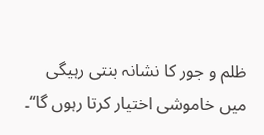ظلم و جور کا نشانہ بنتی رہیگی میں خاموشی اختیار کرتا رہوں گا‘‘۔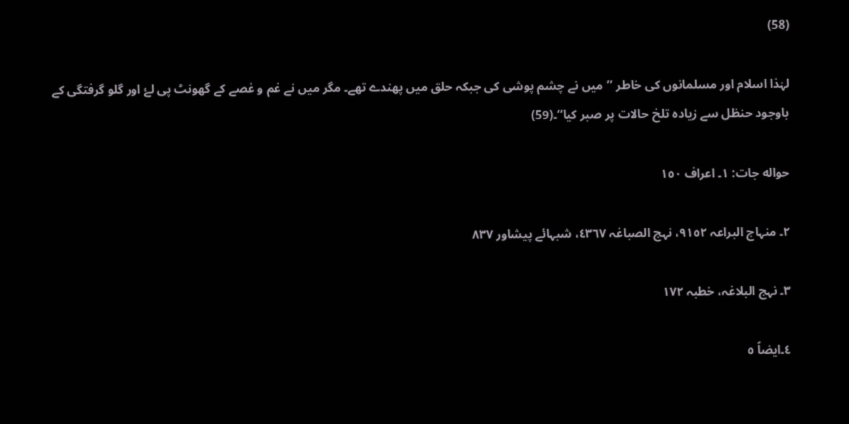(58)

لہٰذا اسلام اور مسلمانوں کی خاطر ’’میں نے چشم پوشی کی جبکہ حلق میں پھندے تھے۔ مگر میں نے غم و غصے کے گھونٹ پی لۓ اور گلو گرفتگی کے باوجود حنظل سے زیادہ تلخ حالات پر صبر کیا‘‘۔(59)

حواله جات: ١۔ اعراف ١٥٠

٢۔ منہاج البراعہ ٩١٥٢، نہج الصباغہ ٤٣٦٧، شبہائے پيشاور ٨٣٧

٣۔ نہج البلاغہ، خطبہ ١٧٢

٤۔ايضاً ٥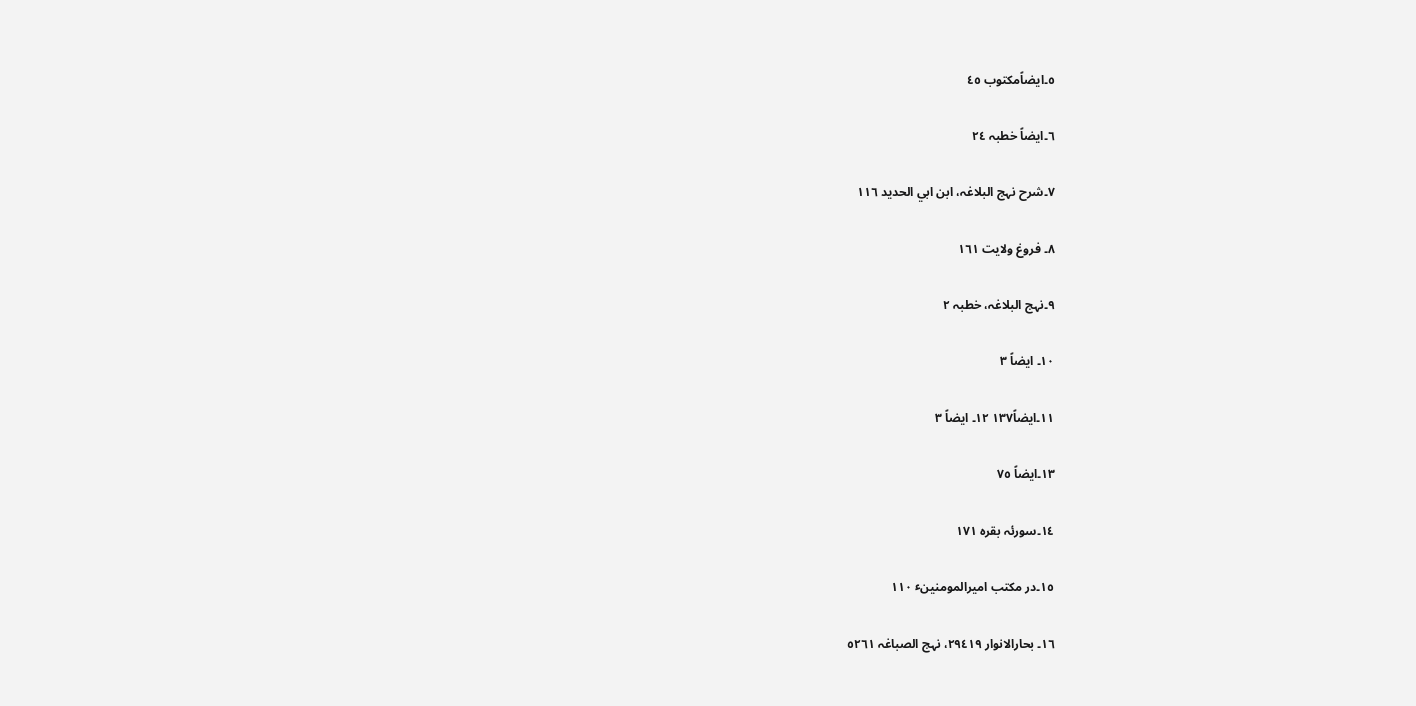٥۔ايضاًمکتوب ٤٥

٦۔ايضاً خطبہ ٢٤

٧۔شرح نہج البلاغہ، ابن ابي الحديد ١١٦

٨۔ فروغ ولايت ١٦١

٩۔نہج البلاغہ، خطبہ ٢

١٠۔ ايضاً ٣

١١۔ايضاً١٣٧ ١٢۔ ايضاً ٣

١٣۔ايضاً ٧٥

١٤۔سورئہ بقرہ ١٧١

١٥۔در مکتب اميرالمومنينٴ ١١٠

١٦۔ بحارالانوار ٢٩٤١٩، نہج الصباغہ ٥٢٦١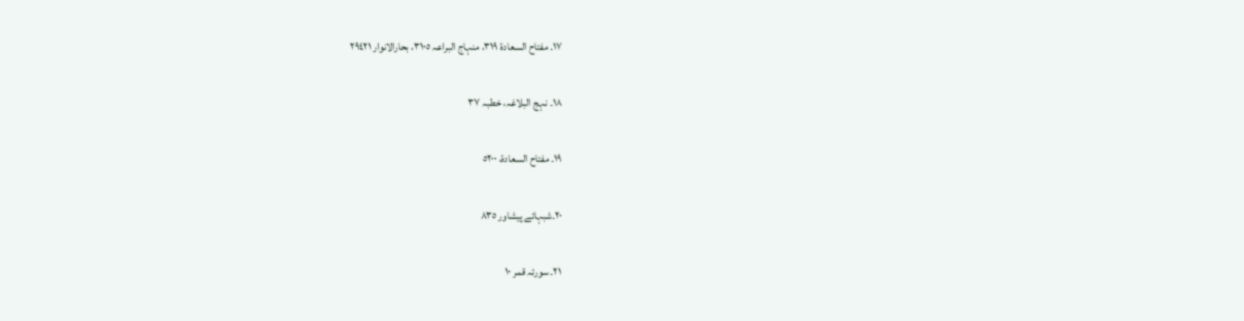١٧۔ مفتاح السعادۃ ٣١٩، منہاج البراعہ ٣١٠٥، بحارالانوار ٢٩٤٢١

١٨۔ نہج البلاغہ، خطبہ ٣٧

١٩۔ مفتاح السعادۃ، ٥٢٠٠

٢٠۔شبہائے پيشاور ٨٣٥

٢١۔ سورئہ قمر ١٠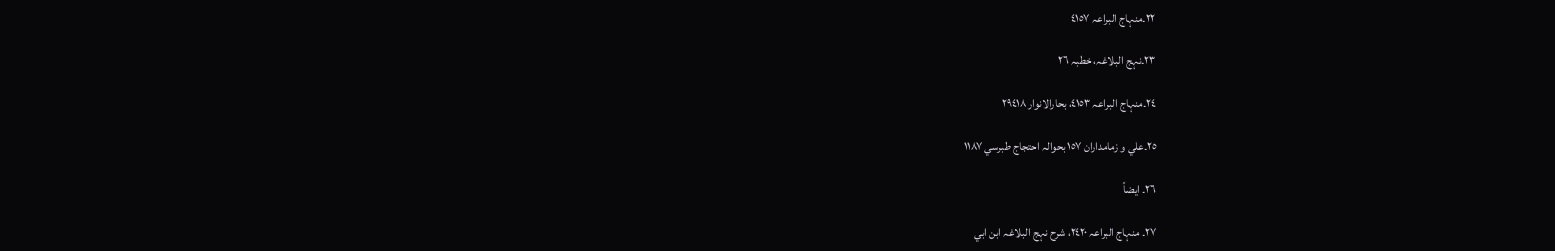٢٢۔منہاج البراعہ ٤١٥٧

٢٣۔نہج البلاغہ، خطبہ ٢٦

٢٤۔منہاج البراعہ ٤١٥٣، بحارالانوار ٢٩٤١٨

٢٥۔علي و زمامداران ١٥٧ بحوالہ احتجاج طبرسي ١١٨٧

٢٦۔ ايضاً

٢٧۔ منہاج البراعہ ٢٤٢٠، شرح نہج البلاغہ ابن ابي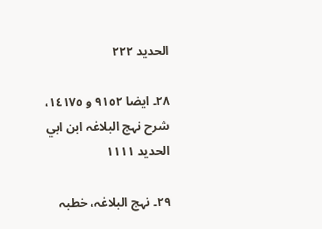الحديد ٢٢٢

٢٨۔ ايضا ٩١٥٢ و ١٤١٧٥، شرح نہج البلاغہ ابن ابي الحديد ١١١١

٢٩۔ نہج البلاغہ، خطبہ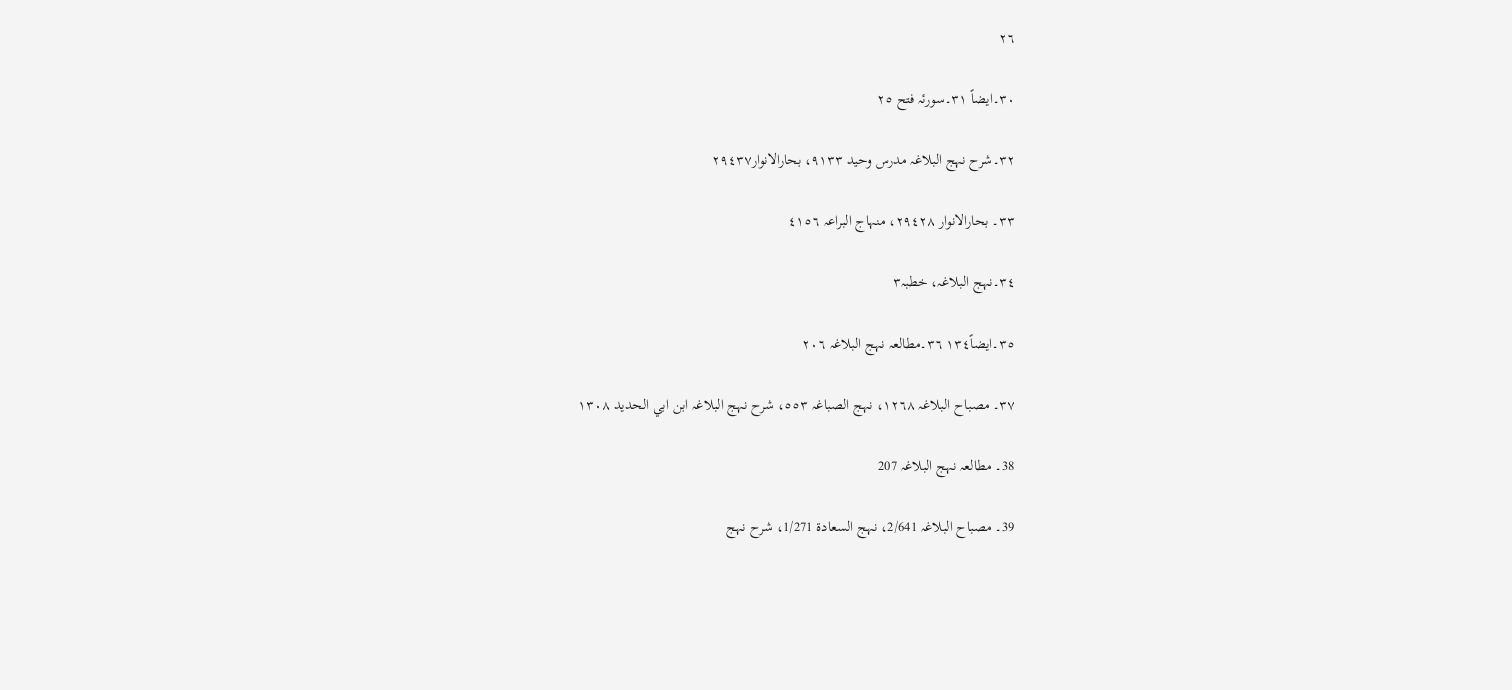٢٦

٣٠۔ايضاً ٣١۔سورئہ فتح ٢٥

٣٢۔شرح نہج البلاغہ مدرس وحيد ٩١٣٣، بحارالانوار٢٩٤٣٧

٣٣۔ بحارالانوار ٢٩٤٢٨، منہاج البراعہ ٤١٥٦

٣٤۔نہج البلاغہ، خطبہ٣

٣٥۔ايضاً١٣٤ ٣٦۔مطالعہ نہج البلاغہ ٢٠٦

٣٧۔ مصباح البلاغہ ١٢٦٨، نہج الصباغہ ٥٥٣، شرح نہج البلاغہ ابن ابي الحديد ١٣٠٨

38۔ مطالعہ نہج البلاغہ 207

39۔ مصباح البلاغہ 2/641، نہج السعادة 1/271، شرح نہج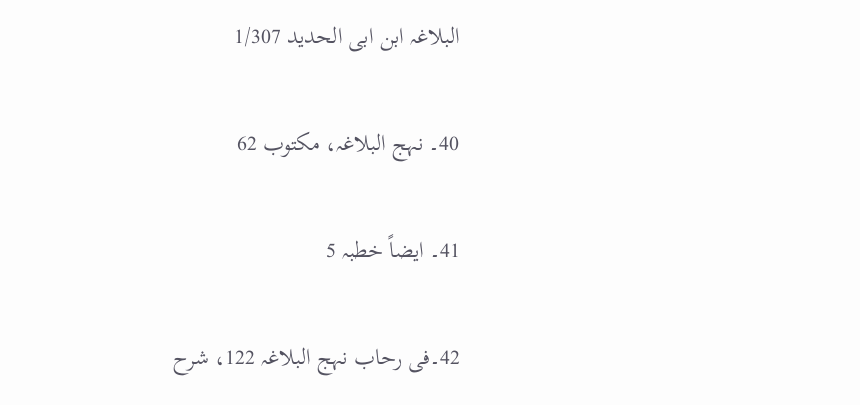البلاغہ ابن ابی الحدید 1/307

40۔ نہج البلاغہ، مکتوب 62

41۔ ایضاً خطبہ 5

42۔فی رحاب نہج البلاغہ 122، شرح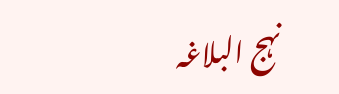نہج البلاغہ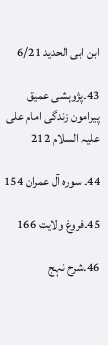ابن ابی الحدید 6/21

43۔پژوہشی عمیق پیرامون زندگی امام علی علیہ السلام 212

44۔ سوره آل عمران 154

45۔فروغ ولایت 166

46۔شرح نہج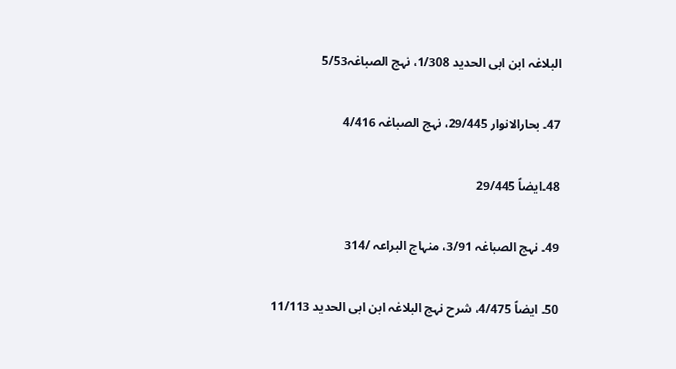البلاغہ ابن ابی الحدید 1/308، نہج الصباغہ5/53

47۔ بحارالانوار 29/445، نہج الصباغہ 4/416

48۔ایضاً 29/445

49۔ نہج الصباغہ 3/91، منہاج البراعہ /314

50۔ ایضاً 4/475، شرح نہج البلاغہ ابن ابی الحدید 11/113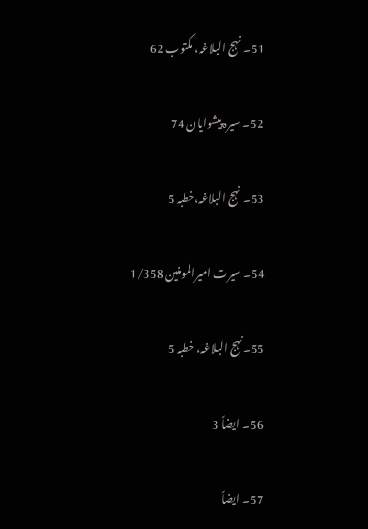51۔ نہج البلاغہ، مکتوب 62

52۔ سیرہ پیشوایان 74

53۔ نہج البلاغہ،خطبہ 5

54۔ سیرت امیرالمومنین 1/358

55۔نہج البلاغہ، خطبہ 5

56۔ ایضاً 3

57۔ ایضاً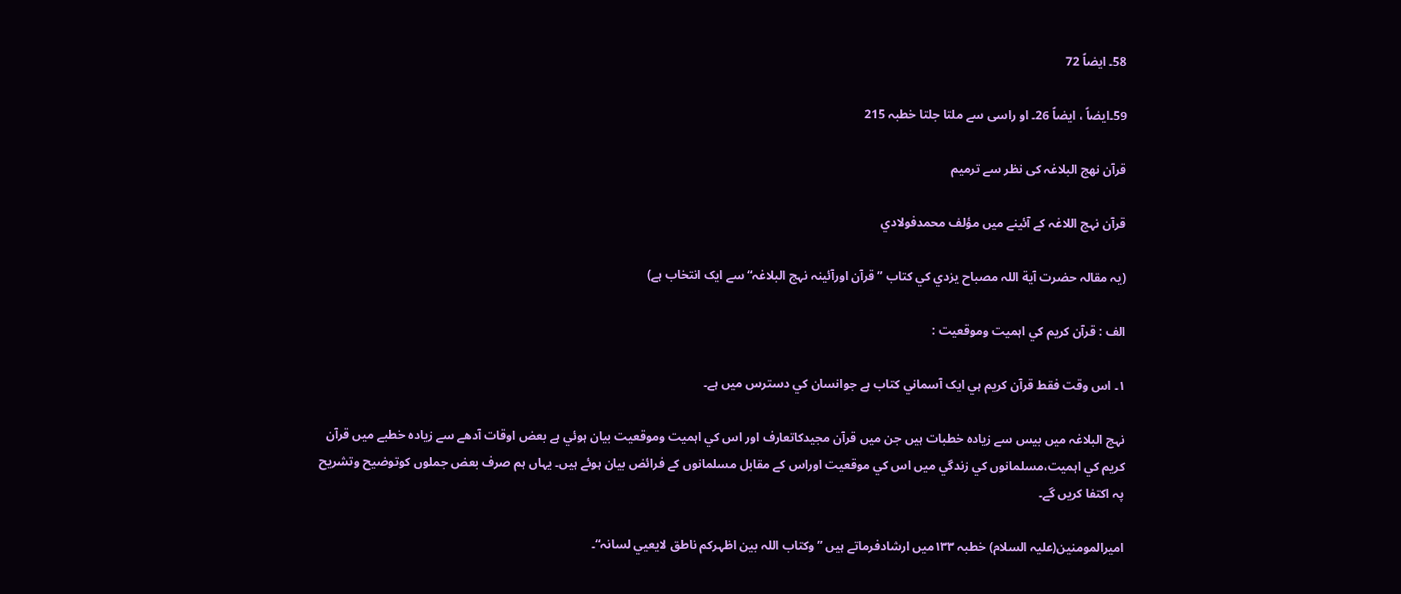58۔ ایضاً 72

59۔ایضاً ، ایضاً 26۔ او راسی سے ملتا جلتا خطبہ 215

قرآن نھج البلاغہ کی نظر سے ترمیم

قرآن نہج اللاغہ کے آئينے ميں مؤلف محمدفولادي

(يہ مقالہ حضرت آية اللہ مصباح يزدي کي کتاب ”قرآن اورآئينہ نہج البلاغہ“ سے ايک انتخاب ہے)

الف : قرآن کريم کي اہميت وموقعيت :

۱۔ اس وقت فقط قرآن کريم ہي ايک آسماني کتاب ہے جوانسان کي دسترس ميں ہے۔

نہج البلاغہ ميں بيس سے زيادہ خطبات ہيں جن ميں قرآن مجيدکاتعارف اور اس کي اہميت وموقعيت بيان ہوئي ہے بعض اوقات آدھے سے زيادہ خطبے ميں قرآن کريم کي اہميت،مسلمانوں کي زندگي ميں اس کي موقعيت اوراس کے مقابل مسلمانوں کے فرائض بيان ہوئے ہيں۔ يہاں ہم صرف بعض جملوں کوتوضيح وتشريح پہ اکتفا کريں گے۔

اميرالمومنين(عليہ السلام) خطبہ ۱۳۳ميں ارشادفرماتے ہيں ”وکتاب اللہ بين اظہرکم ناطق لايعيي لسانہ“۔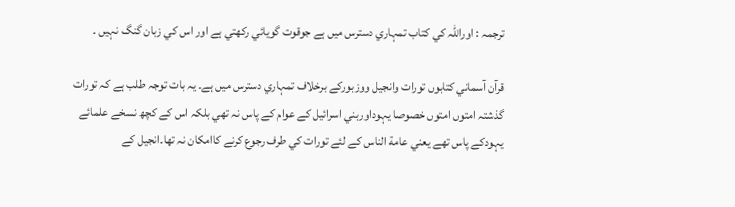ترجمہ : اوراللہ کي کتاب تمہاري دسترس ميں ہے جوقوت گويائي رکھتي ہے اور اس کي زبان گنگ نہيں ۔

قرآن آسماني کتابوں تورات وانجيل ووزبورکے برخلاف تمہاري دسترس ميں ہے۔ يہ بات توجہ طلب ہے کہ تورات گذشتہ امتوں امتوں خصوصا يہوداوربني اسرائيل کے عوام کے پاس نہ تھي بلکہ اس کے کچھ نسخے علمائے يہودکے پاس تھے يعني عامة الناس کے لئے تورات کي طرف رجوع کرنے کاامکان نہ تھا۔انجيل کے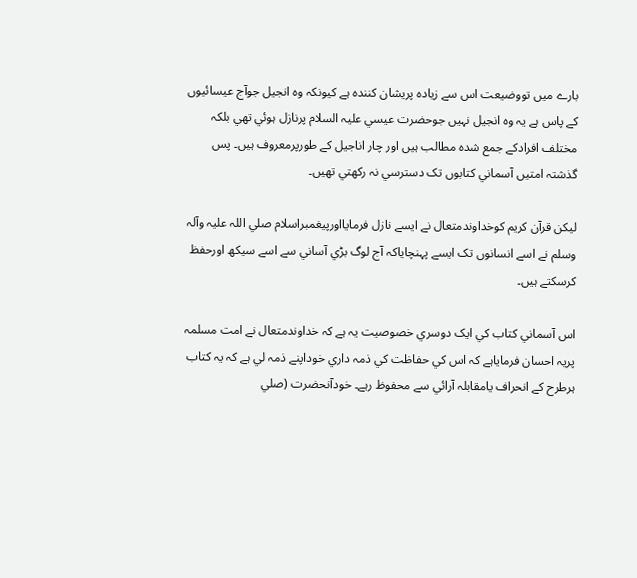بارے ميں تووضيعت اس سے زيادہ پريشان کنندہ ہے کيونکہ وہ انجيل جوآج عيسائيوں کے پاس ہے يہ وہ انجيل نہيں جوحضرت عيسي عليہ السلام پرنازل ہوئي تھي بلکہ مختلف افرادکے جمع شدہ مطالب ہيں اور چار اناجيل کے طورپرمعروف ہيں۔ پس گذشتہ امتيں آسماني کتابوں تک دسترسي نہ رکھتي تھيں۔

ليکن قرآن کريم کوخداوندمتعال نے ايسے نازل فرمايااورپيغمبراسلام صلي اللہ عليہ وآلہ وسلم نے اسے انسانوں تک ايسے پہنچاياکہ آج لوگ بڑي آساني سے اسے سيکھ اورحفظ کرسکتے ہيں۔

اس آسماني کتاب کي ايک دوسري خصوصيت يہ ہے کہ خداوندمتعال نے امت مسلمہ پريہ احسان فرماياہے کہ اس کي حفاظت کي ذمہ داري خوداپنے ذمہ لي ہے کہ يہ کتاب ہرطرح کے انحراف يامقابلہ آرائي سے محفوظ رہے۔ خودآنحضرت (صلي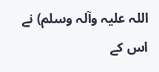اللہ عليہ وآلہ وسلم) نے اس کے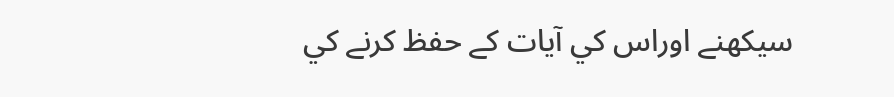سيکھنے اوراس کي آيات کے حفظ کرنے کي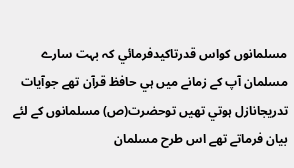مسلمانوں کواس قدرتاکيدفرمائي کہ بہت سارے مسلمان آپ کے زمانے ميں ہي حافظ قرآن تھے جوآيات تدريجانازل ہوتي تھيں توحضرت(ص) مسلمانوں کے لئے بيان فرماتے تھے اس طرح مسلمان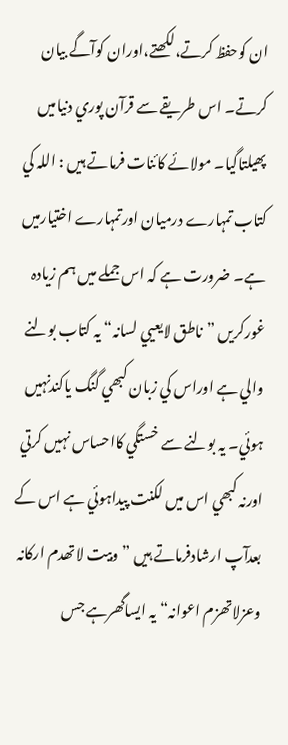ان کوحفظ کرتے،لکھتے،اوران کوآگے بيان کرتے۔ اس طريقے سے قرآن پوري دنياميں پھيلتاگيا۔ مولائے کائنات فرماتے ہيں : اللہ کي کتاب تمہارے درميان اورتمہارے اختيارميں ہے۔ ضرورت ہے کہ اس جملے ميں ہم زيادہ غورکريں ”ناطق لايعيي لسانہ“ يہ کتاب بولنے والي ہے اوراس کي زبان کبھي گنگ ياکندنہيں ہوئي۔ يہ بولنے سے خستگي کااحساس نہيں کرتي اورنہ کبھي اس ميں لکنت پيداہوئي ہے اس کے بعدآپ ارشادفرماتے ہيں ”وبيت لاتھدم ارکانہ وعزلاتھزم اعوانہ“ يہ ايساگھرہے جس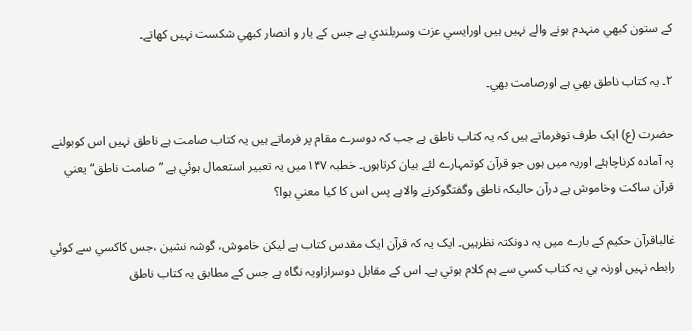کے ستون کبھي منہدم ہونے والے نہيں ہيں اورايسي عزت وسربلندي ہے جس کے يار و انصار کبھي شکست نہيں کھاتے۔

۲۔ يہ کتاب ناطق بھي ہے اورصامت بھي۔

حضرت (ع) ايک طرف توفرماتے ہيں کہ يہ کتاب ناطق ہے جب کہ دوسرے مقام پر فرماتے ہيں يہ کتاب صامت ہے ناطق نہيں اس کوبولنے پہ آمادہ کرناچاہئے اوريہ ميں ہوں جو قرآن کوتمہارے لئے بيان کرتاہوں۔ خطبہ ۱۴۷ميں يہ تعبير استعمال ہوئي ہے ”صامت ناطق“ يعني قرآن ساکت وخاموش ہے درآن حاليکہ ناطق وگفتگوکرنے والاہے پس اس کا کيا معني ہوا؟

غالباقرآن حکيم کے بارے ميں يہ دونکتہ نظرہيں۔ ايک يہ کہ قرآن ايک مقدس کتاب ہے ليکن خاموش، گوشہ نشين ،جس کاکسي سے کوئي رابطہ نہيں اورنہ ہي يہ کتاب کسي سے ہم کلام ہوتي ہے۔ اس کے مقابل دوسرازاويہ نگاہ ہے جس کے مطابق يہ کتاب ناطق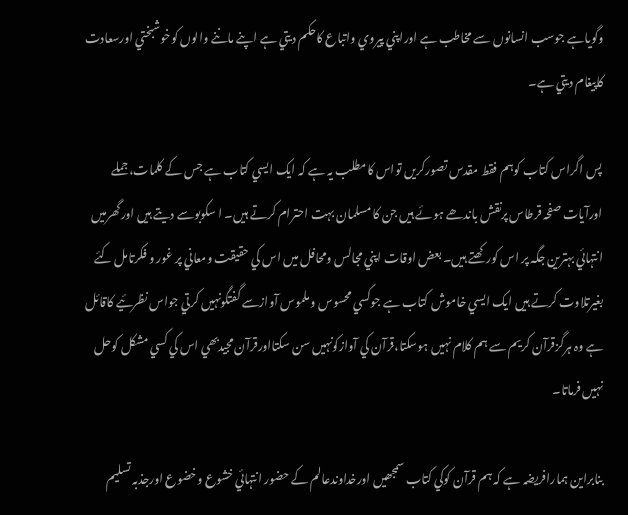وگوياہے جوسب انسانوں سے مخاطب ہے اوراپني پيروي واتباع کاحکم ديتي ہے اپنے ماننے والوں کوخوشبختي اورسعادت کاپيغام ديتي ہے۔

پس اگراس کتاب کوہم فقط مقدس تصورکريں تواس کامطلب يہ ہے کہ ايک ايسي کتاب ہے جس کے کلمات،جملے اورآيات صفحہ قرطاس پرنقش باندھے ہوئے ہيں جن کا مسلمان بہت احترام کرتے ہيں۔ ا سکوبوسے ديتے ہيں اورگھرميں انتہائي بہترين جگہ پر اس کورکھتے ہيں۔ بعض اوقات اپني مجالس ومحافل ميں اس کي حقيقت ومعاني پر غور و فکرتامل کئے بغيرتلاوت کرتے ہيں ايک ايسي خاموش کتاب ہے جوکسي محسوس و ملموس آوازسے گفتگونہيں کرتي جواس نظرئيے کاقائل ہے وہ ہرگزقرآن کريم سے ہم کلام نہيں ہوسکتا،قرآن کي آوازکونہيں سن سکتااورقرآن مجيدبھي اس کي کسي مشکل کوحل نہيں فرماتا۔

بنابراين ہمارافريضہ ہے کہ ہم قرآن کوکي کتاب سمجھيں اورخداوندعالم کے حضور انتہائي خشوع وخضوع اورجذبہ تسليم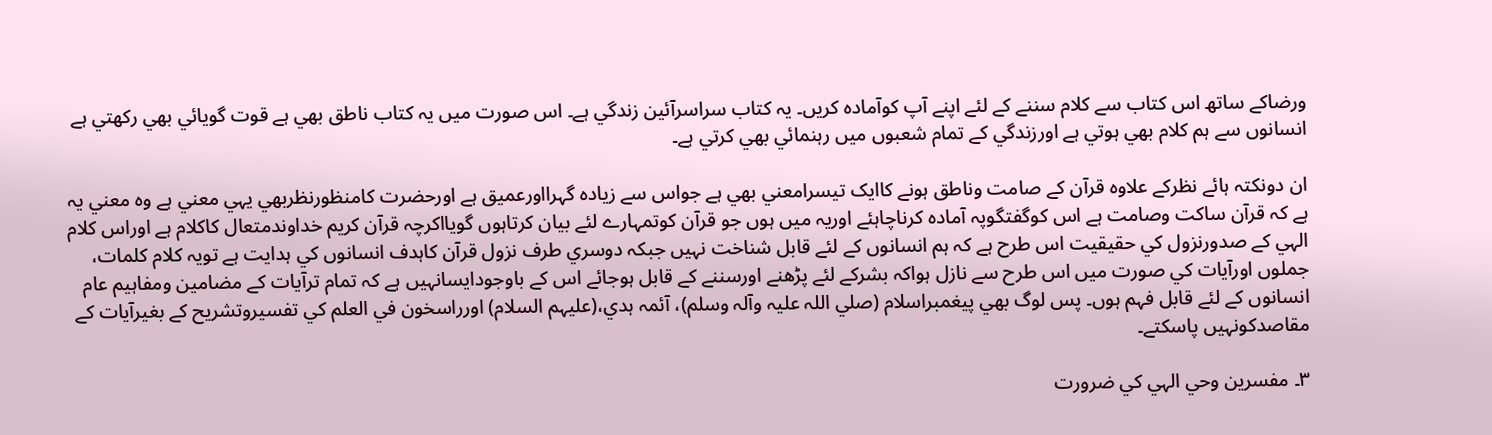ورضاکے ساتھ اس کتاب سے کلام سننے کے لئے اپنے آپ کوآمادہ کريں۔ يہ کتاب سراسرآئين زندگي ہے۔ اس صورت ميں يہ کتاب ناطق بھي ہے قوت گويائي بھي رکھتي ہے انسانوں سے ہم کلام بھي ہوتي ہے اورزندگي کے تمام شعبوں ميں رہنمائي بھي کرتي ہے۔

ان دونکتہ ہائے نظرکے علاوہ قرآن کے صامت وناطق ہونے کاايک تيسرامعني بھي ہے جواس سے زيادہ گہرااورعميق ہے اورحضرت کامنظورنظربھي يہي معني ہے وہ معني يہ ہے کہ قرآن ساکت وصامت ہے اس کوگفتگوپہ آمادہ کرناچاہئے اوريہ ميں ہوں جو قرآن کوتمہارے لئے بيان کرتاہوں گويااکرچہ قرآن کريم خداوندمتعال کاکلام ہے اوراس کلام الہي کے صدورنزول کي حقيقيت اس طرح ہے کہ ہم انسانوں کے لئے قابل شناخت نہيں جبکہ دوسري طرف نزول قرآن کاہدف انسانوں کي ہدايت ہے تويہ کلام کلمات، جملوں اورآيات کي صورت ميں اس طرح سے نازل ہواکہ بشرکے لئے پڑھنے اورسننے کے قابل ہوجائے اس کے باوجودايسانہيں ہے کہ تمام ترآيات کے مضامين ومفاہيم عام انسانوں کے لئے قابل فہم ہوں۔ پس لوگ بھي پيغمبراسلام (صلي اللہ عليہ وآلہ وسلم)، آئمہ ہدي،(عليہم السلام) اورراسخون في العلم کي تفسيروتشريح کے بغيرآيات کے مقاصدکونہيں پاسکتے۔

۳۔ مفسرين وحي الہي کي ضرورت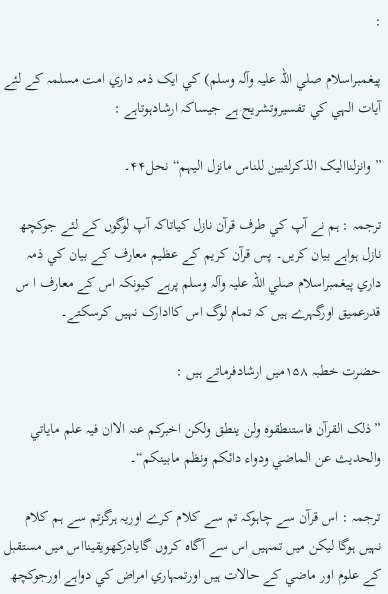:

پيغمبراسلام صلي اللہ عليہ وآلہ وسلم) کي ايک ذمہ داري امت مسلمہ کے لئے آيات الہي کي تفسيروتشريح ہے جيساکہ ارشادہوتاہے :

”وانزلنااليک الذکرلتبين للناس مانزل اليہم“نحل۴۴۔

ترجمہ : ہم نے آپ کي طرف قرآن نازل کياتاکہ آپ لوگوں کے لئے جوکچھ نازل ہواہے بيان کريں۔ پس قرآن کريم کے عظيم معارف کے بيان کي ذمہ داري پيغمبراسلام صلي اللہ عليہ وآلہ وسلم پرہے کيونکہ اس کے معارف ا س قدرعميق اورگہرے ہيں کہ تمام لوگ اس کاادارک نہيں کرسکتے۔

حضرت خطبہ ۱۵۸ميں ارشادفرماتے ہيں :

”ذلک القرآن فاستنطقوہ ولن ينطق ولکن اخبرکم عنہ الاان فيہ علم ماياتي والحديث عن الماضي ودواء دائکم ونظم مابينکم“۔

ترجمہ : اس قرآن سے چاہوکہ تم سے کلام کرے اوريہ ہرگزتم سے ہم کلام نہيں ہوگا ليکن ميں تمہيں اس سے آگاہ کروں گايادرکھويقينااس ميں مستقبل کے علوم اور ماضي کے حالات ہيں اورتمہاري امراض کي دواہے اورجوکچھ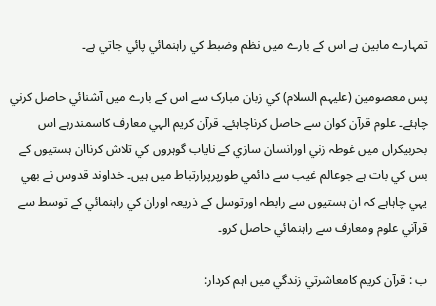تمہارے مابين ہے اس کے بارے ميں نظم وضبط کي راہنمائي پائي جاتي ہے۔

پس معصومين (عليہم السلام) کي زبان مبارک سے اس کے بارے ميں آشنائي حاصل کرني چاہئے۔ علوم قرآن کوان سے حاصل کرناچاہئے۔ قرآن کريم الہي معارف کاسمندرہے اس بحربيکراں ميں غوطہ زني اورانسان سازي کے ناياب گوہروں کي تلاش کرناان ہستيوں کے بس کي بات ہے جوعالم غيب سے دائمي طورپرپرارتباط ميں ہيں۔ خداوند قدوس نے بھي يہي چاہاہے کہ ان ہستيوں سے رابطہ اورتوسل کے ذريعہ اوران کي راہنمائي کے توسط سے قرآني علوم ومعارف سے راہنمائي حاصل کرو۔

ب : قرآن کريم کامعاشرتي زندگي ميں اہم کردار: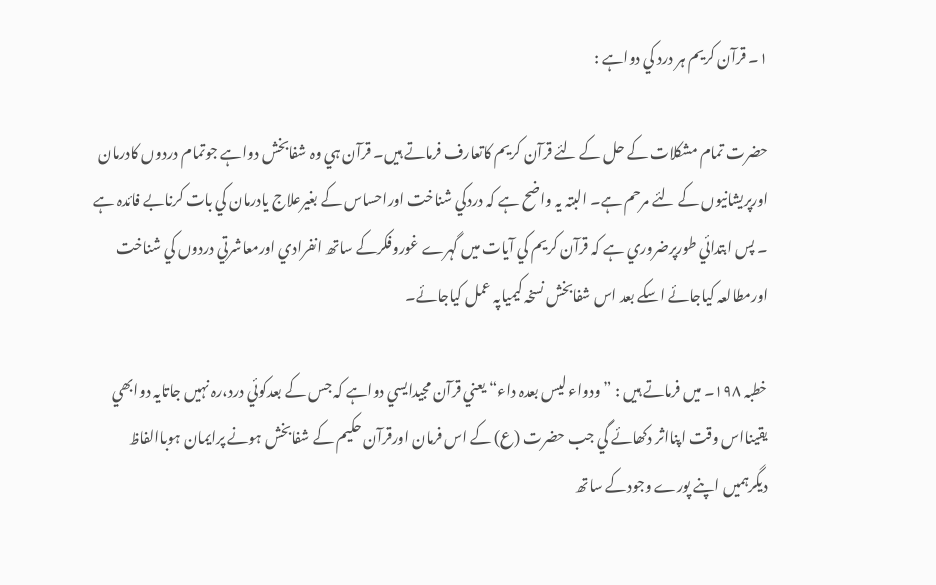۱۔ قرآن کريم ہر درد کي دواہے :

حضرت تمام مشکلات کے حل کے لئے قرآن کريم کاتعارف فرماتے ہيں۔ قرآن ہي وہ شفابخش دواہے جوتمام دردوں کادرمان اورپريشانيوں کے لئے مرحم ہے۔ البتہ يہ واضح ہے کہ دردکي شناخت اوراحساس کے بغيرعلاج يادرمان کي بات کرنابے فائدہ ہے ۔ پس ابتدائي طورپرضروري ہے کہ قرآن کريم کي آيات ميں گہرے غوروفکرکے ساتھ انفرادي اورمعاشرتي دردوں کي شناخت اورمطالعہ کياجائے اسکے بعد اس شفابخش نسخہ کيمياپہ عمل کياجائے۔

خطبہ ۱۹۸۔ ميں فرماتے ہيں : ”ودواء ليس بعدہ داء“ يعني قرآن مجيدايسي دواہے کہ جس کے بعدکوئي درد،رہ نہيں جاتايہ دوابھي يقينااس وقت اپنااثر دکھائے گي جب حضرت (ع) کے اس فرمان اورقرآن حکيم کے شفابخش ہونے پرايمان ہوباالفاظ ديگرہميں اپنے پورے وجودکے ساتھ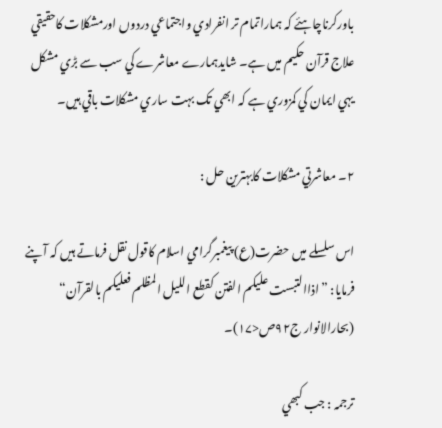باورکرناچاہئے کہ ہماراتمام تر انفرادي واجتماعي دردوں اورمشکلات کاحقيقي علاج قرآن حکيم ميں ہے۔ شايدہمارے معاشرے کي سب سے بڑي مشکل يہي ايمان کي کمزوري ہے کہ ابھي تک بہت ساري مشکلات باقي ہيں۔

۲۔ معاشرتي مشکلات کابہترين حل :

اس سلسلے ميں حضرت(ع) پيغمبرگرامي اسلام کاقول نقل فرماتے ہيں کہ آ پنے فرمايا: ”اذاالتبست عليکم الفتن کقطع الليل المظلم فعليکم بالقرآن“ (بحارالانوار ج۹۲ص<۱۷)۔

ترجمہ : جب کبھي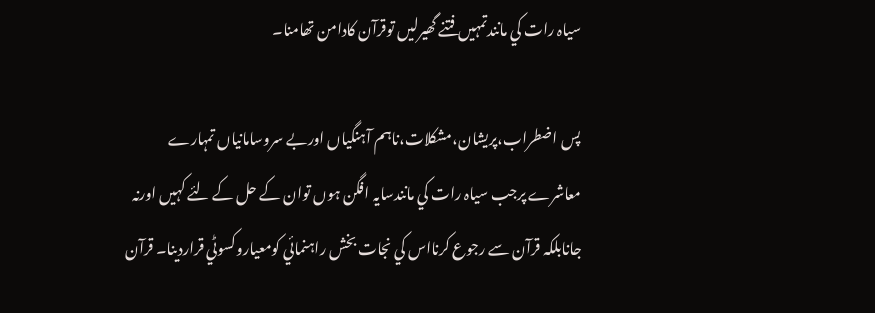سياہ رات کي مانندتمہيں فتنے گھيرليں توقرآن کادامن تھامنا۔

پس اضطراب،پريشان،مشکلات،ناہم آہنگياں اوربے سروسامانياں تمہارے معاشرے پرجب سياہ رات کي مانندسايہ افگن ہوں توان کے حل کے لئے کہيں اورنہ جانابلکہ قرآن سے رجوع کرنااس کي نجات بخش راہنمائي کومعياروکسوٹي قراردينا۔ قرآن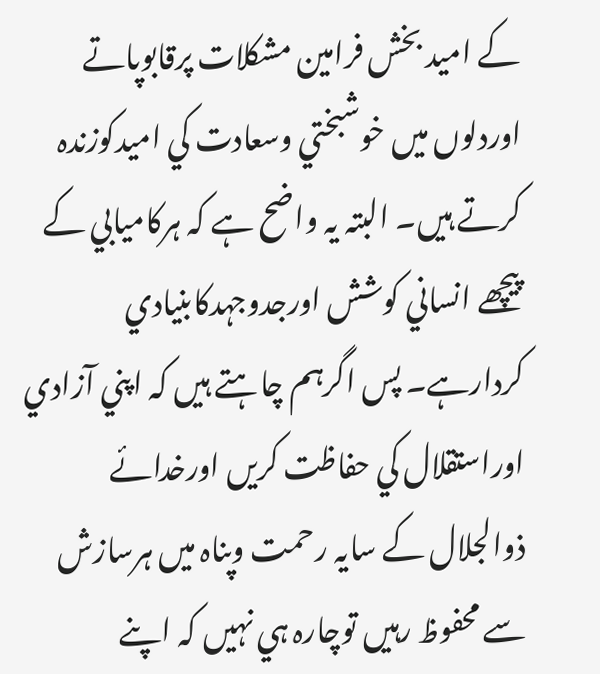کے اميد بخش فرامين مشکلات پرقابوپاتے اوردلوں ميں خوشبختي وسعادت کي اميدکوزندہ کرتے ہيں۔ البتہ يہ واضح ہے کہ ہرکاميابي کے پيچھے انساني کوشش اورجدوجہدکابنيادي کردارہے۔ پس اگرہم چاہتے ہيں کہ اپني آزادي اوراستقلال کي حفاظت کريں اورخدائے ذوالجلال کے سايہ رحمت وپناہ ميں ہرسازش سے محفوظ رہيں توچارہ ہي نہيں کہ اپنے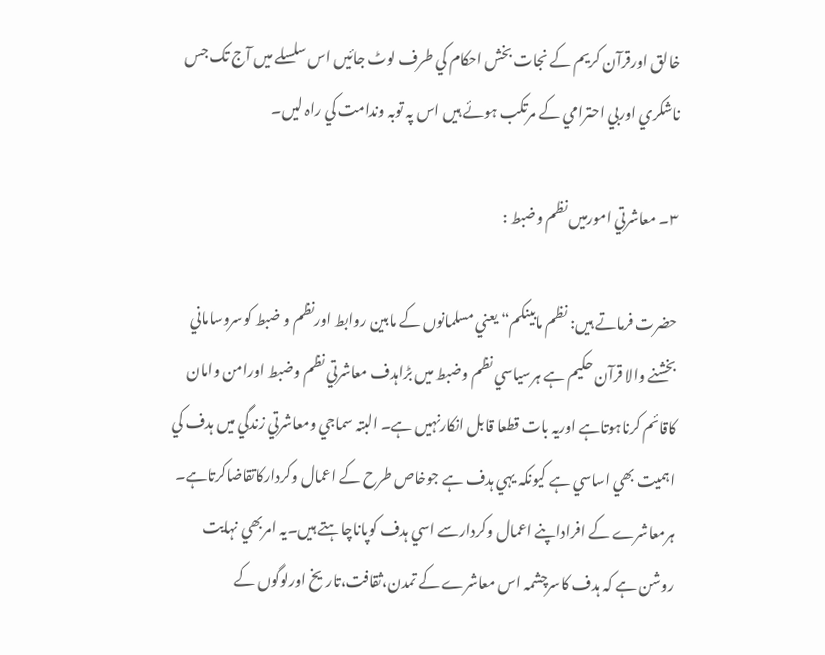خالق اورقرآن کريم کے نجات بخش احکام کي طرف لوٹ جائيں اس سلسلے ميں آج تک جس ناشکري اوربي احترامي کے مرتکب ہوئے ہيں اس پہ توبہ وندامت کي راہ ليں۔

۳۔ معاشرتي امورميں نظم وضبط :

حضرت فرماتے ہيں: نظم مابينکم“ يعني مسلمانوں کے مابين روابط اورنظم و ضبط کوسروساماني بخشنے والا قرآن حکيم ہے ہرسياسي نظم وضبط ميں بڑاہدف معاشرتي نظم وضبط اورامن وامان کاقائم کرناہوتاہے اوريہ بات قطعا قابل انکارنہيں ہے۔ البتہ سماجي ومعاشرتي زندگي ميں ہدف کي اہميت بھي اساسي ہے کيونکہ يہي ہدف ہے جوخاص طرح کے اعمال وکردارکاتقاضاکرتاہے۔ ہرمعاشرے کے افراداپنے اعمال وکردارسے اسي ہدف کوپاناچاہتے ہيں۔يہ امربھي نہايت روشن ہے کہ ہدف کاسرچشمہ اس معاشرے کے تمدن،ثقافت،تاريخ اورلوگوں کے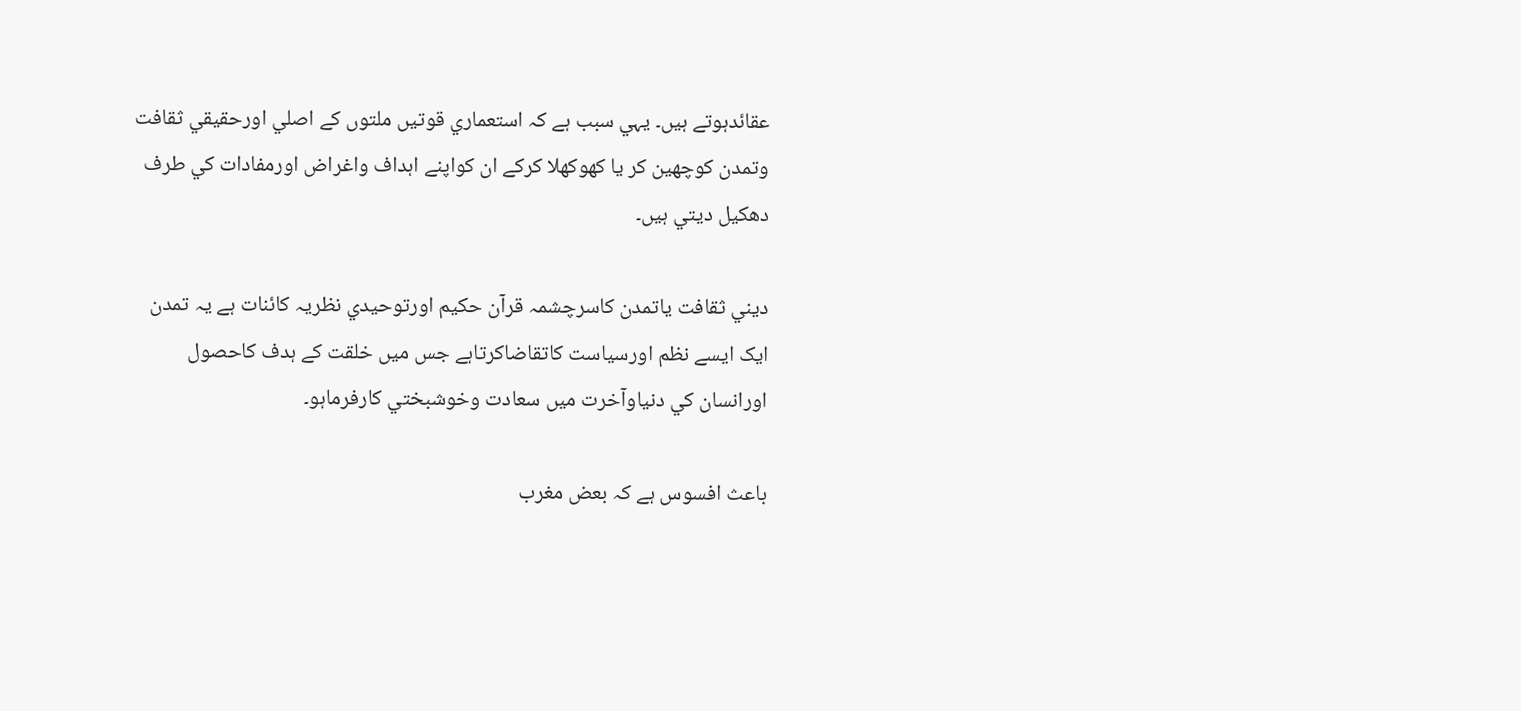عقائدہوتے ہيں۔ يہي سبب ہے کہ استعماري قوتيں ملتوں کے اصلي اورحقيقي ثقافت وتمدن کوچھين کر يا کھوکھلا کرکے ان کواپنے اہداف واغراض اورمفادات کي طرف دھکيل ديتي ہيں۔

ديني ثقافت ياتمدن کاسرچشمہ قرآن حکيم اورتوحيدي نظريہ کائنات ہے يہ تمدن ايک ايسے نظم اورسياست کاتقاضاکرتاہے جس ميں خلقت کے ہدف کاحصول اورانسان کي دنياوآخرت ميں سعادت وخوشبختي کارفرماہو۔

باعث افسوس ہے کہ بعض مغرب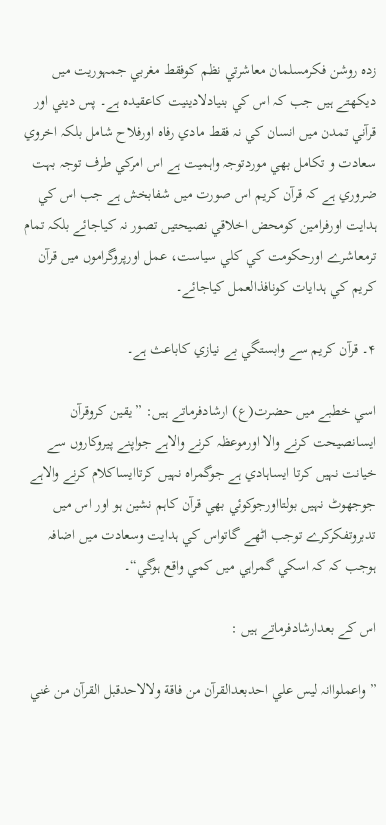زدہ روشن فکرمسلمان معاشرتي نظم کوفقط مغربي جمہوريت ميں ديکھتے ہيں جب کہ اس کي بنيادلادينيت کاعقيدہ ہے۔ پس ديني اور قرآني تمدن ميں انسان کي نہ فقط مادي رفاہ اورفلاح شامل بلکہ اخروي سعادت و تکامل بھي موردتوجہ واہميت ہے اس امرکي طرف توجہ بہت ضروري ہے کہ قرآن کريم اس صورت ميں شفابخش ہے جب اس کي ہدايت اورفرامين کومحض اخلاقي نصيحتيں تصور نہ کياجائے بلکہ تمام ترمعاشرے اورحکومت کي کلي سياست، عمل اورپروگراموں ميں قرآن کريم کي ہدايات کونافذالعمل کياجائے۔

۴۔ قرآن کريم سے وابستگي بے نيازي کاباعث ہے۔

اسي خطبے ميں حضرت(ع) ارشادفرماتے ہيں: ”يقين کروقرآن ايسانصيحت کرنے والا اورموعظہ کرنے والاہے جواپنے پيروکاروں سے خيانت نہيں کرتا ايساہادي ہے جوگمراہ نہيں کرتاايساکلام کرنے والاہے جوجھوٹ نہيں بولتااورجوکوئي بھي قرآن کاہم نشين ہو اور اس ميں تدبروتفکرکرے توجب اٹھے گاتواس کي ہدايت وسعادت ميں اضافہ ہوجب کہ کہ اسکي گمراہي ميں کمي واقع ہوگي“۔

اس کے بعدارشادفرماتے ہيں :

”واعملواانہ ليس علي احدبعدالقرآن من فاقة ولالاحدقبل القرآن من غني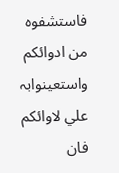فاستشفوہ من ادوائکم واستعينوابہ علي لاوائکم فان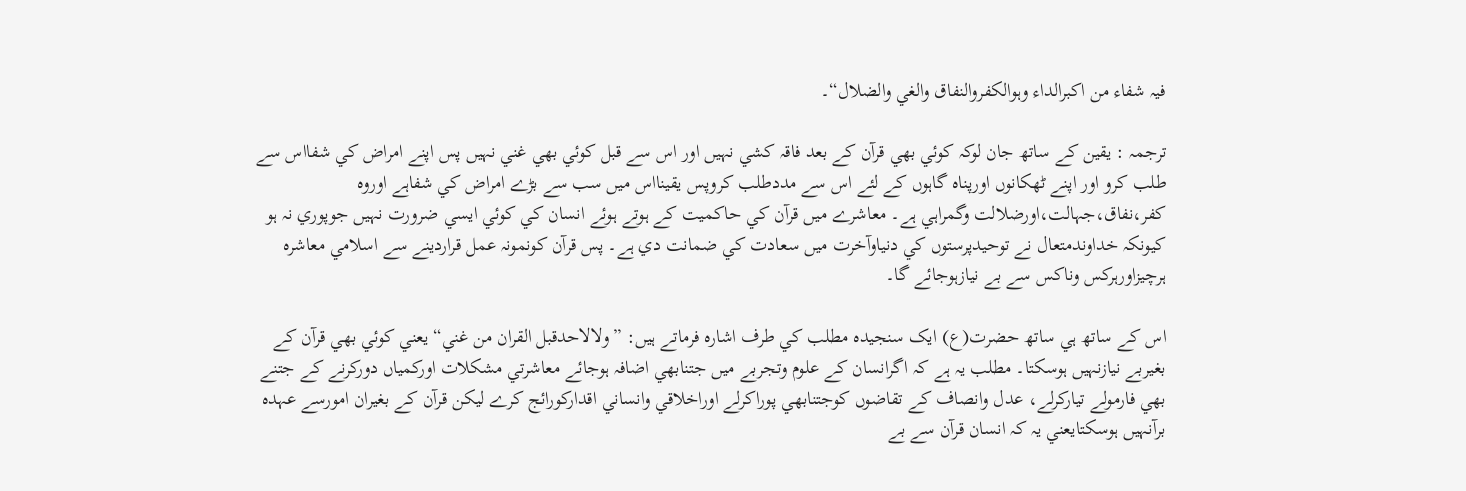فيہ شفاء من اکبرالداء وہوالکفروالنفاق والغي والضلال“۔

ترجمہ : يقين کے ساتھ جان لوکہ کوئي بھي قرآن کے بعد فاقہ کشي نہيں اور اس سے قبل کوئي بھي غني نہيں پس اپنے امراض کي شفااس سے طلب کرو اور اپنے ٹھکانوں اورپناہ گاہوں کے لئے اس سے مددطلب کروپس يقينااس ميں سب سے بڑے امراض کي شفاہے اوروہ کفر،نفاق،جہالت،اورضلالت وگمراہي ہے۔ معاشرے ميں قرآن کي حاکميت کے ہوتے ہوئے انسان کي کوئي ايسي ضرورت نہيں جوپوري نہ ہو کيونکہ خداوندمتعال نے توحيدپرستوں کي دنياوآخرت ميں سعادت کي ضمانت دي ہے۔ پس قرآن کونمونہ عمل قراردينے سے اسلامي معاشرہ ہرچيزاورہرکس وناکس سے بے نيازہوجائے گا۔

اس کے ساتھ ہي ساتھ حضرت(ع) ايک سنجيدہ مطلب کي طرف اشارہ فرماتے ہيں: ”ولالاحدقبل القران من غني“ يعني کوئي بھي قرآن کے بغيربے نيازنہيں ہوسکتا۔ مطلب يہ ہے کہ اگرانسان کے علوم وتجربے ميں جتنابھي اضافہ ہوجائے معاشرتي مشکلات اورکمياں دورکرنے کے جتنے بھي فارمولے تيارکرلے، عدل وانصاف کے تقاضوں کوجتنابھي پوراکرلے اوراخلاقي وانساني اقدارکورائج کرے ليکن قرآن کے بغيران امورسے عہدہ برآنہيں ہوسکتايعني يہ کہ انسان قرآن سے بے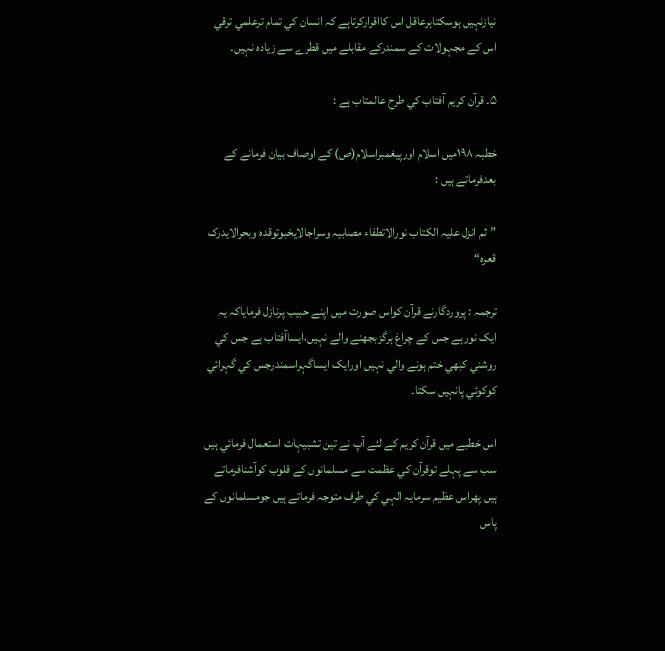نيازنہيں ہوسکتاہرعاقل اس کااقرارکرتاہے کہ انسان کي تمام ترعلمي ترقي اس کے مجہولات کے سمندرکے مقابلے ميں قطرے سے زيادہ نہيں۔

۵۔ قرآن کريم آفتاب کي طرح عالمتاب ہے :

خطبہ ۱۹۸ميں اسلام اورپيغمبراسلام(ص) کے اوصاف بيان فرمانے کے بعدفرماتے ہيں :

”ثم انزل عليہ الکتاب نورالاتطفاء مصابيہ وسراجالايخبوتوقدہ وبحرالايدرک قعرہ“

ترجمہ : پروردگارنے قرآن کواس صورت ميں اپنے حبيب پرنازل فرماياکہ يہ ايک نورہے جس کے چراغ ہرگزبجھنے والے نہيں،ايساآفتاب ہے جس کي روشني کبھي ختم ہونے والي نہيں اورايک ايساگہراسمندرجس کي گہرائي کوکوئي پانہيں سکتا۔

اس خطبے ميں قرآن کريم کے لئے آپ نے تين تشبيہات استعمال فرمائي ہيں سب سے پہلے توقرآن کي عظمت سے مسلمانوں کے قلوب کوآشنافرماتے ہيں پھراس عظيم سرمايہ الہي کي طرف متوجہ فرماتے ہيں جومسلمانوں کے پاس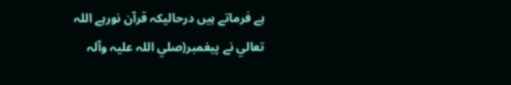ہے فرماتے ہيں درحاليکہ قرآن نورہے اللہ تعالي نے پيغمبر(صلي اللہ عليہ وآلہ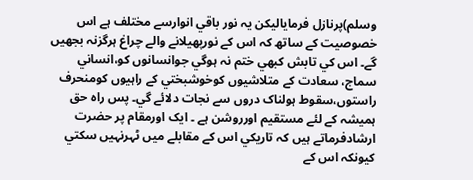وسلم)پرنازل فرماياليکن يہ نور باقي انوارسے مختلف ہے اس خصوصيت کے ساتھ کہ اس کے نورپھيلانے والے چراغ ہرگزنہ بجھيں گے۔ اس کي تابش کبھي ختم نہ ہوگي جوانسانوں کو،انساني سماج، سعادت کے متلاشيوں کوخوشبختي کے راہيوں کومنحرف راستوں،سقوط ہولناک دروں سے نجات دلائے گي۔ پس راہ حق ہميشہ کے لئے مستقيم اورروشن ہے ۔ ايک اورمقام پر حضرت ارشادفرماتے ہيں کہ تاريکي اس کے مقابلے ميں ٹہرنہيں سکتي کيونکہ اس کے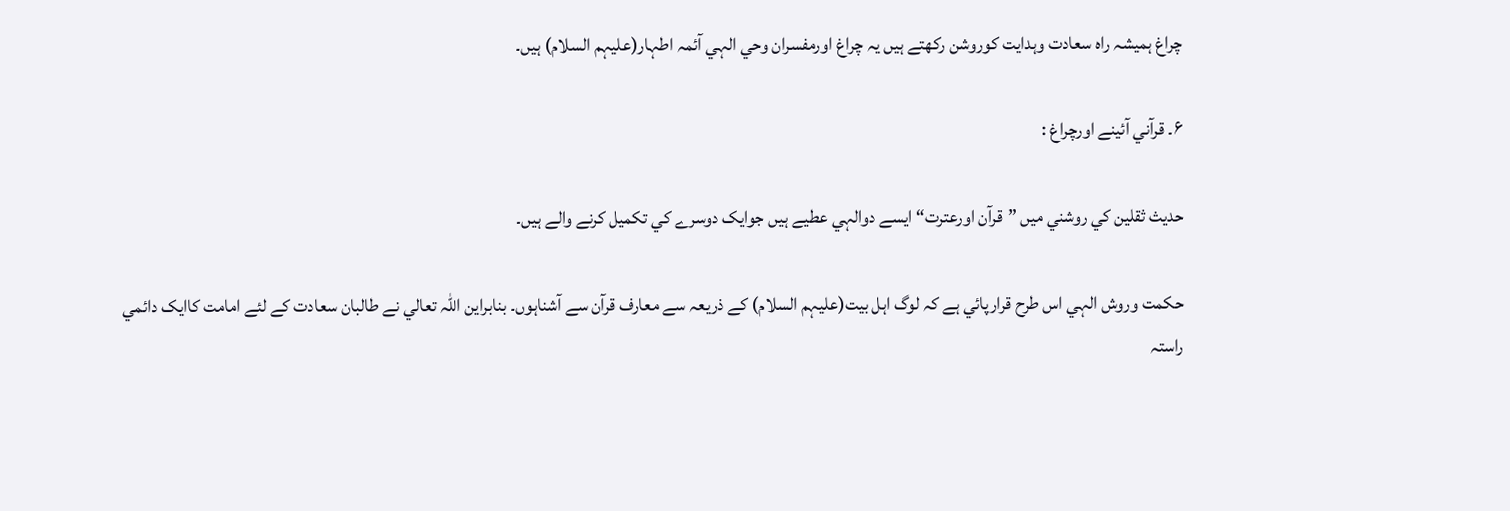چراغ ہميشہ راہ سعادت وہدايت کوروشن رکھتے ہيں يہ چراغ اورمفسران وحي الہي آئمہ اطہار(عليہم السلام) ہيں۔

۶۔ قرآني آئينے اورچراغ :

حديث ثقلين کي روشني ميں ”قرآن اورعترت“ ايسے دوالہي عطيے ہيں جوايک دوسرے کي تکميل کرنے والے ہيں۔

حکمت وروش الہي اس طرح قرارپائي ہے کہ لوگ اہل بيت(عليہم السلام) کے ذريعہ سے معارف قرآن سے آشناہوں۔ بنابراين اللہ تعالي نے طالبان سعادت کے لئے امامت کاايک دائمي راستہ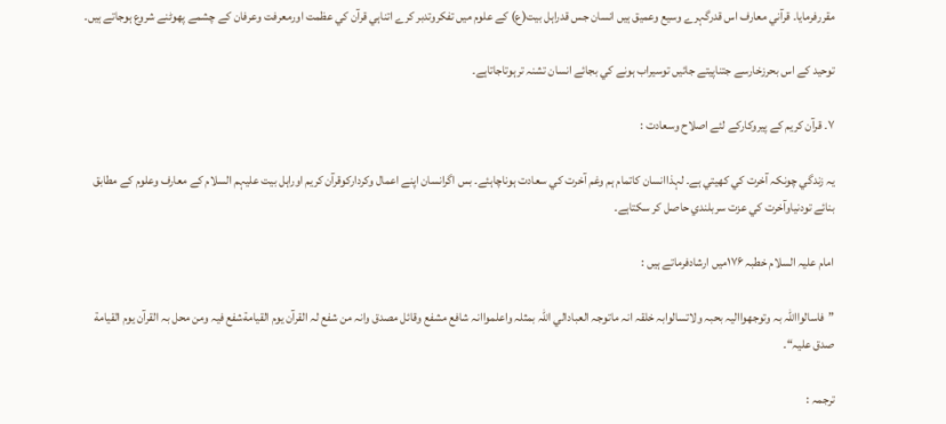مقررفرمايا۔ قرآني معارف اس قدرگہرے وسيع وعميق ہيں انسان جس قدراہل بيت(ع) کے علوم ميں تفکروتدبر کرے اتناہي قرآن کي عظمت اورمعرفت وعرفان کے چشمے پھوٹنے شروع ہوجاتے ہيں۔

توحيد کے اس بحرزخارسے جتناپيتے جائيں توسيراب ہونے کي بجائے انسان تشنہ ترہوتاجاتاہے۔

۷۔ قرآن کريم کے پيروکارکے لئے اصلاح وسعادت :

يہ زندگي چونکہ آخرت کي کھيتي ہے۔ لہذاانسان کاتمام ہم وغم آخرت کي سعادت ہوناچاہئے۔ بس اگرانسان اپنے اعمال وکردارکوقرآن کريم اوراہل بيت عليہم السلام کے معارف وعلوم کے مطابق بنائے تودنياوآخرت کي عزت سربلندي حاصل کر سکتاہے۔

امام عليہ السلام خطبہ ۱۷۶ميں ارشادفرماتے ہيں :

”فاسالوااللہ بہ وتوجھوااليہ بحبہ ولاتسالوابہ خلقہ انہ ماتوجہ العبادالي اللہ بمثلہ واعلمواانہ شافع مشفع وقائل مصدق وانہ من شفع لہ القرآن يوم القيامةشفع فيہ ومن محل بہ القرآن يوم القيامة صدق عليہ“۔

ترجمہ :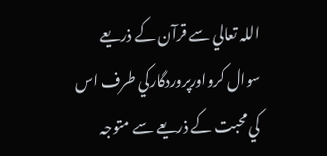اللہ تعالي سے قرآن کے ذريعے سوال کرواورپروردگارکي طرف اس کي محبت کے ذريعے سے متوجہ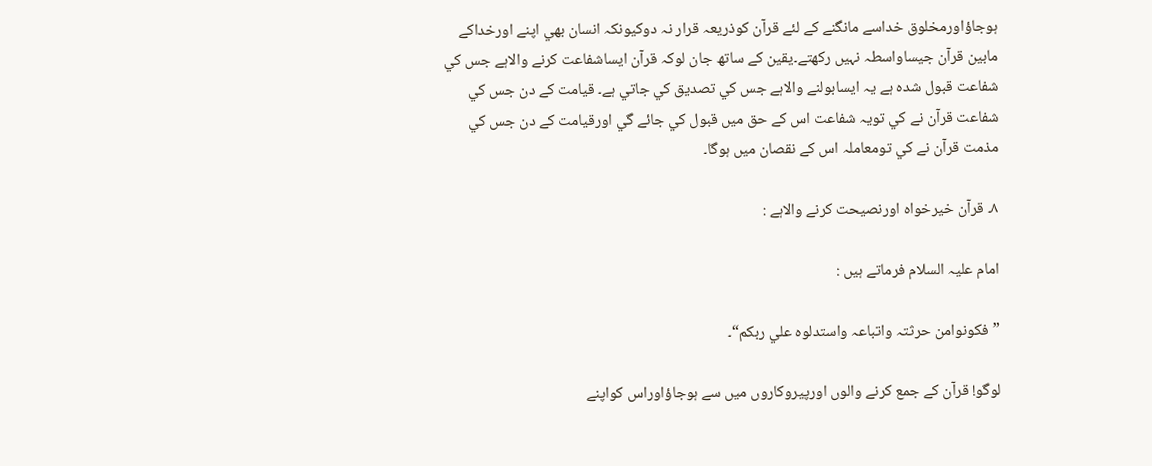ہوجاؤاورمخلوق خداسے مانگنے کے لئے قرآن کوذريعہ قرار نہ دوکيونکہ انسان بھي اپنے اورخداکے مابين قرآن جيساواسطہ نہيں رکھتے۔يقين کے ساتھ جان لوکہ قرآن ايساشفاعت کرنے والاہے جس کي شفاعت قبول شدہ ہے يہ ايسابولنے والاہے جس کي تصديق کي جاتي ہے۔ قيامت کے دن جس کي شفاعت قرآن نے کي تويہ شفاعت اس کے حق ميں قبول کي جائے گي اورقيامت کے دن جس کي مذمت قرآن نے کي تومعاملہ اس کے نقصان ميں ہوگا۔

۸۔ قرآن خيرخواہ اورنصيحت کرنے والاہے :

امام عليہ السلام فرماتے ہيں :

”فکونوامن حرثتہ واتباعہ واستدلوہ علي ربکم“۔

لوگو! قرآن کے جمع کرنے والوں اورپيروکاروں ميں سے ہوجاؤاوراس کواپنے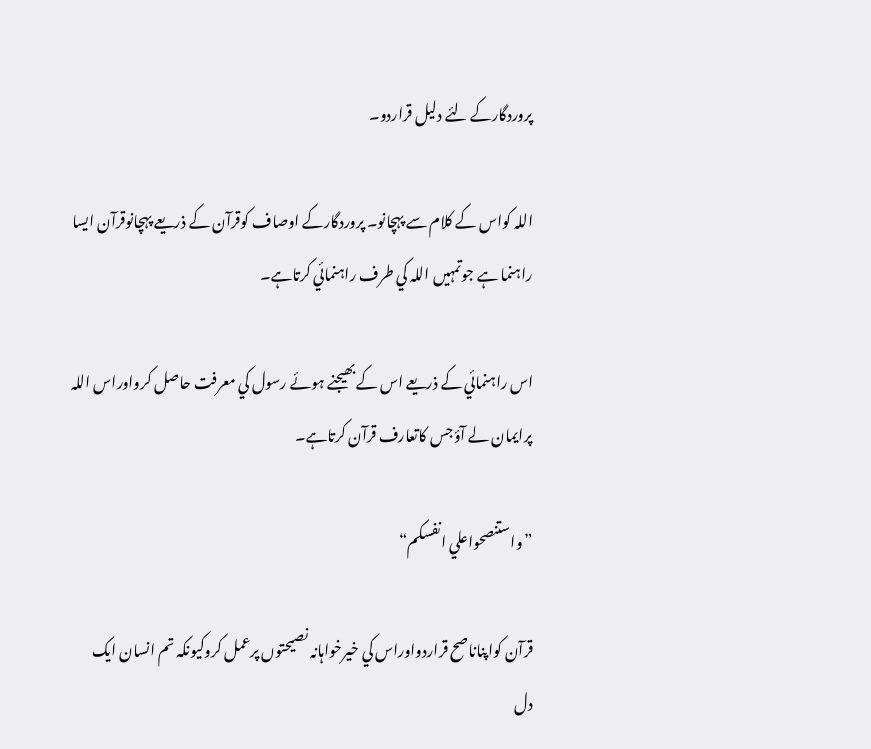پروردگارکے لئے دليل قراردو۔

اللہ کواس کے کلام سے پہچانو۔ پروردگارکے اوصاف کوقرآن کے ذريعے پہچانوقرآن ايسا راہنما ہے جوتمہيں اللہ کي طرف راہنمائي کرتاہے۔

اس راہنمائي کے ذريعے اس کے بھيجنے ہوئے رسول کي معرفت حاصل کرواوراس اللہ پرايمان لے آؤجس کاتعارف قرآن کرتاہے۔

”واستنصحواعلي انفسکم“

قرآن کواپناناصح قراردواوراس کي خيرخواہانہ نصيحتوں پرعمل کروکيونکہ تم انسان ايک دل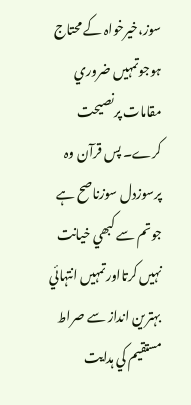سوز،خيرخواہ کے محتاج ہوجوتمہيں ضروري مقامات پرنصيحت کرے۔ پس قرآن وہ پرسوزدل سوزناصح ہے جوتم سے کبھي خيانت نہيں کرتااورتمہيں انتہائي بہترين انداز سے صراط مستقيم کي ہدايت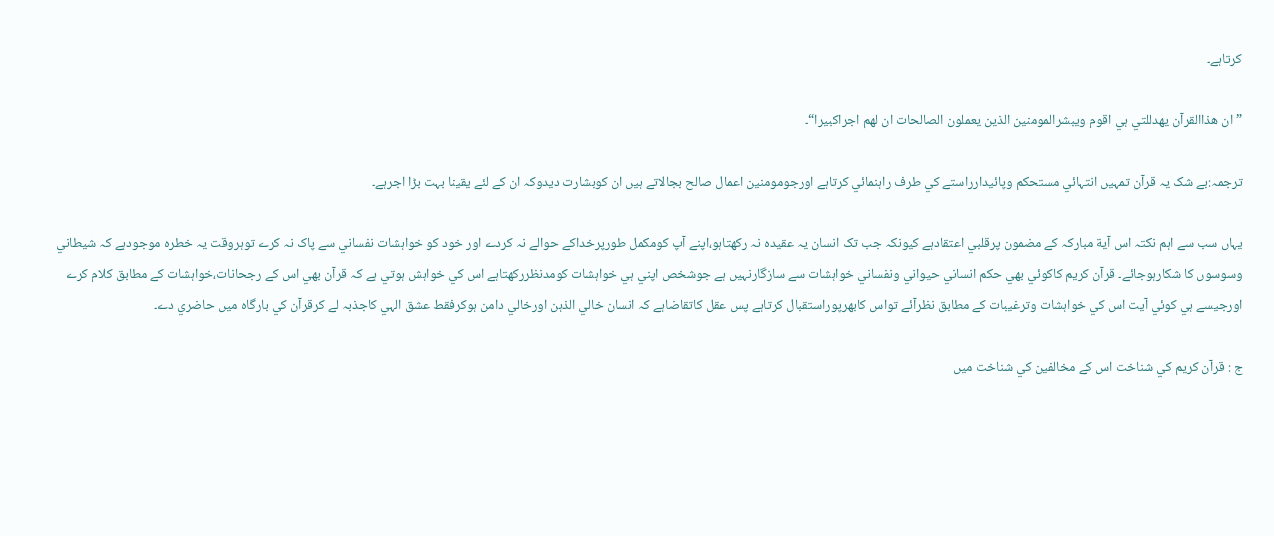کرتاہے۔

”ان ھذاالقرآن يھدللتي ہي اقوم ويبشرالمومنين الذين يعملون الصالحات ان لھم اجراکبيرا“۔

ترجمہ:بے شک يہ قرآن تمہيں انتہائي مستحکم وپائيدارراستے کي طرف راہنمائي کرتاہے اورجومومنين اعمال صالح بجالاتے ہيں ان کوبشارت ديدوکہ ان کے لئے يقينا بہت بڑا اجرہے۔

يہاں سب سے اہم نکتہ اس آية مبارکہ کے مضمون پرقلبي اعتقادہے کيونکہ جب تک انسان يہ عقيدہ نہ رکھتاہو،اپنے آپ کومکمل طورپرخداکے حوالے نہ کردے اور خود کو خواہشات نفساني سے پاک نہ کرے توہروقت يہ خطرہ موجودہے کہ شيطاني وسوسوں کا شکارہوجائے۔ قرآن کريم کاکوئي بھي حکم انساني حيواني ونفساني خواہشات سے سازگارنہيں ہے جوشخص اپني ہي خواہشات کومدنظررکھتاہے اس کي خواہش ہوتي ہے کہ قرآن بھي اس کے رجحانات،خواہشات کے مطابق کلام کرے اورجيسے ہي کوئي آيت اس کي خواہشات وترغيبات کے مطابق نظرآئے تواس کابھرپوراستقبال کرتاہے پس عقل کاتقاضاہے کہ انسان خالي الذہن اورخالي دامن ہوکرفقط عشق الہي کاجذبہ لے کرقرآن کي بارگاہ ميں حاضري دے۔

ج : قرآن کريم کي شناخت اس کے مخالفين کي شناخت ميں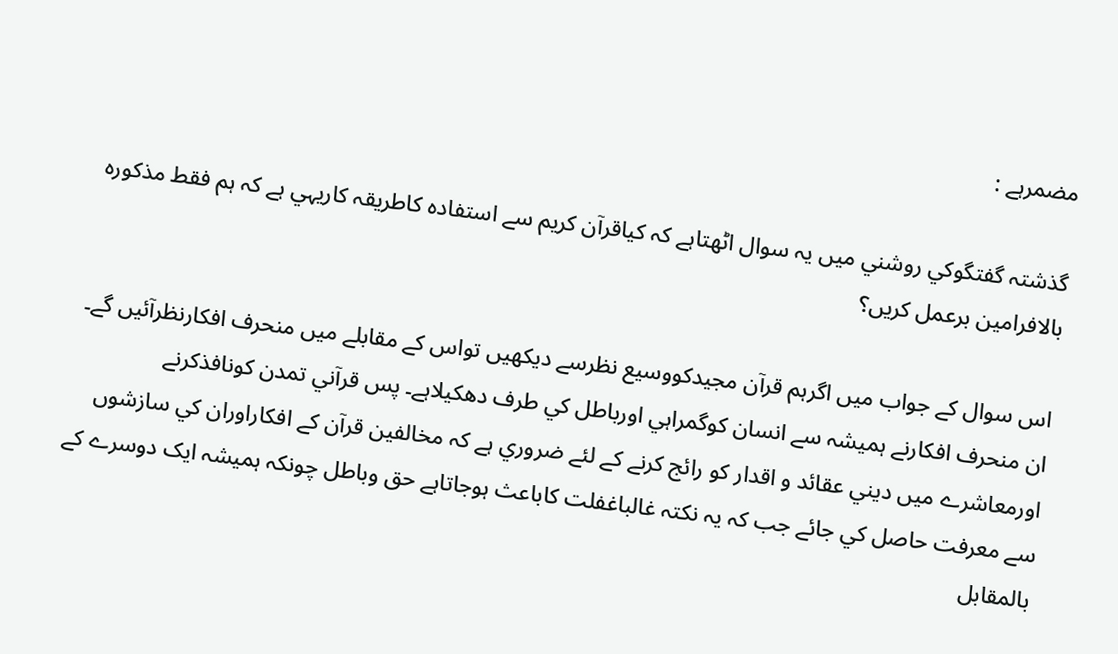مضمرہے :

گذشتہ گفتگوکي روشني ميں يہ سوال اٹھتاہے کہ کياقرآن کريم سے استفادہ کاطريقہ کاريہي ہے کہ ہم فقط مذکورہ بالافرامين برعمل کريں؟

اس سوال کے جواب ميں اگرہم قرآن مجيدکووسيع نظرسے ديکھيں تواس کے مقابلے ميں منحرف افکارنظرآئيں گے۔ ان منحرف افکارنے ہميشہ سے انسان کوگمراہي اورباطل کي طرف دھکيلاہے۔ پس قرآني تمدن کونافذکرنے اورمعاشرے ميں ديني عقائد و اقدار کو رائج کرنے کے لئے ضروري ہے کہ مخالفين قرآن کے افکاراوران کي سازشوں سے معرفت حاصل کي جائے جب کہ يہ نکتہ غالباغفلت کاباعث ہوجاتاہے حق وباطل چونکہ ہميشہ ايک دوسرے کے بالمقابل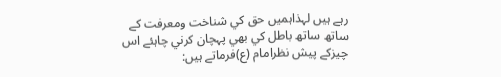رہے ہيں لہذاہميں حق کي شناخت ومعرفت کے ساتھ ساتھ باطل کي بھي پہچان کرني چاہئے اس چيزکے پيش نظرامام (ع)فرماتے ہيں: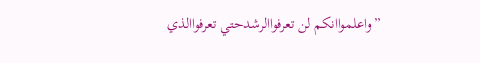”واعلمواانکم لن تعرفواالرشدحتي تعرفواالذي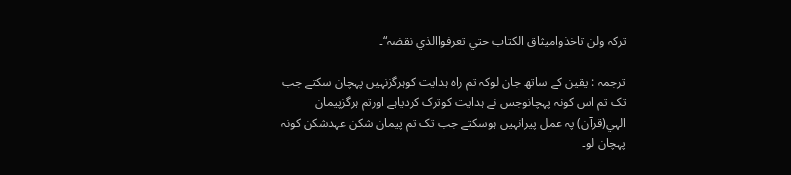ترکہ ولن تاخذواميثاق الکتاب حتي تعرفواالذي نقضہ“۔

ترجمہ : يقين کے ساتھ جان لوکہ تم راہ ہدايت کوہرگزنہيں پہچان سکتے جب تک تم اس کونہ پہچانوجس نے ہدايت کوترک کردياہے اورتم ہرگزپيمان الہي(قرآن) پہ عمل پيرانہيں ہوسکتے جب تک تم پيمان شکن عہدشکن کونہ پہچان لو۔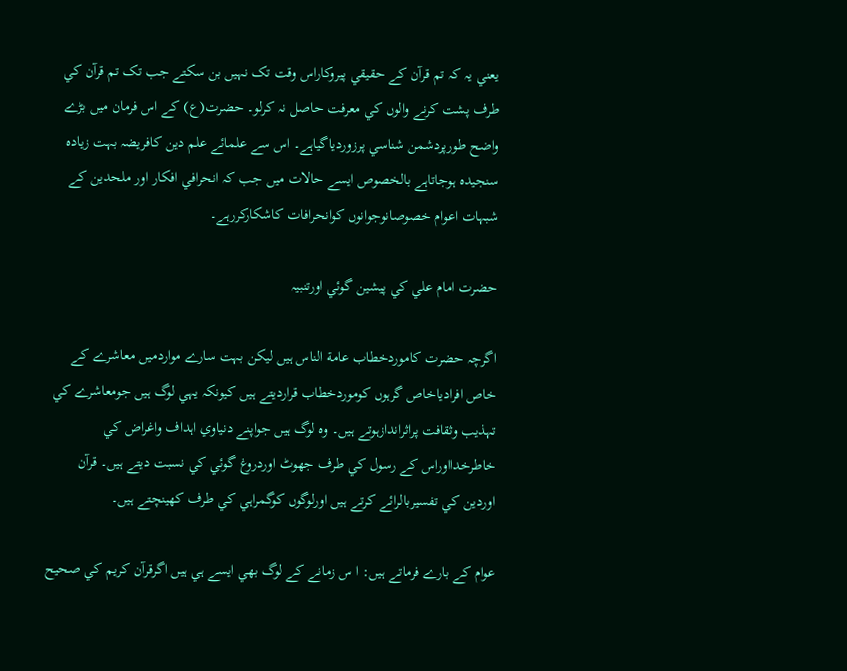يعني يہ کہ تم قرآن کے حقيقي پيروکاراس وقت تک نہيں بن سکتے جب تک تم قرآن کي طرف پشت کرنے والوں کي معرفت حاصل نہ کرلو۔ حضرت(ع) کے اس فرمان ميں بڑے واضح طورپردشمن شناسي پرزوردياگياہے۔ اس سے علمائے علم دين کافريضہ بہت زيادہ سنجيدہ ہوجاتاہے بالخصوص ايسے حالات ميں جب کہ انحرافي افکار اور ملحدين کے شبہات اعوام خصوصانوجوانوں کوانحرافات کاشکارکررہے۔

حضرت امام علي کي پيشين گوئي اورتنبيہ

اگرچہ حضرت کاموردخطاب عامة الناس ہيں ليکن بہت سارے مواردميں معاشرے کے خاص افرادياخاص گرہوں کوموردخطاب قرارديتے ہيں کيونکہ يہي لوگ ہيں جومعاشرے کي تہذيب وثقافت پراثراندازہوتے ہيں۔ وہ لوگ ہيں جواپنے دنياوي اہداف واغراض کي خاطرخدااوراس کے رسول کي طرف جھوٹ اوردروغ گوئي کي نسبت ديتے ہيں۔ قرآن اوردين کي تفسيربالرائے کرتے ہيں اورلوگوں کوگمراہي کي طرف کھينچتے ہيں۔

عوام کے بارے فرماتے ہيں: ا س زمانے کے لوگ بھي ايسے ہي ہيں اگرقرآن کريم کي صحيح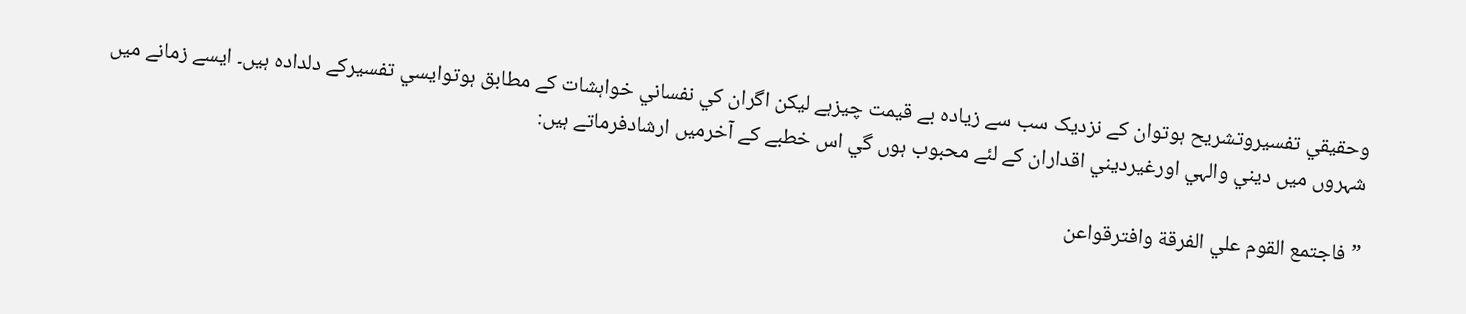وحقيقي تفسيروتشريح ہوتوان کے نزديک سب سے زيادہ بے قيمت چيزہے ليکن اگران کي نفساني خواہشات کے مطابق ہوتوايسي تفسيرکے دلدادہ ہيں۔ ايسے زمانے ميں شہروں ميں ديني والہي اورغيرديني اقداران کے لئے محبوب ہوں گي اس خطبے کے آخرميں ارشادفرماتے ہيں:

”فاجتمع القوم علي الفرقة وافترقواعن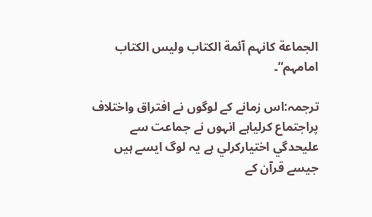الجماعة کانہم آئمة الکتاب وليس الکتاب امامہم“۔

ترجمہ:اس زمانے کے لوگوں نے افتراق واختلاف پراجتماع کرلياہے انہوں نے جماعت سے عليحدگي اختيارکرلي ہے يہ لوگ ايسے ہيں جيسے قرآن کے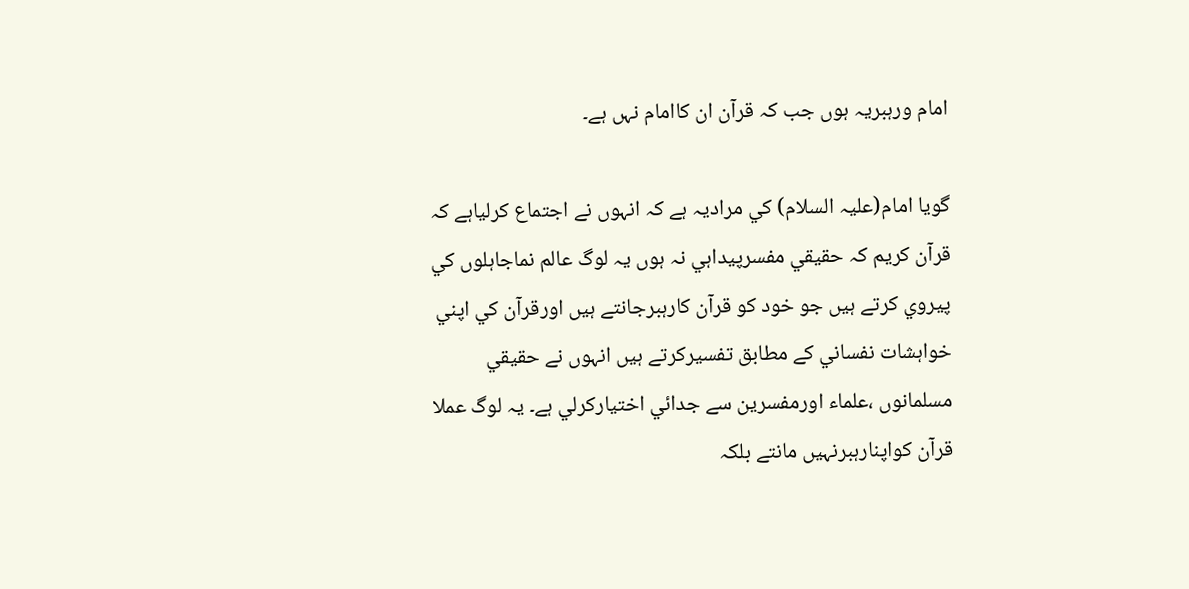امام ورہبريہ ہوں جب کہ قرآن ان کاامام نہں ہے۔

گويا امام(عليہ السلام) کي مراديہ ہے کہ انہوں نے اجتماع کرلياہے کہ قرآن کريم کہ حقيقي مفسرپيداہي نہ ہوں يہ لوگ عالم نماجاہلوں کي پيروي کرتے ہيں جو خود کو قرآن کارہبرجانتے ہيں اورقرآن کي اپني خواہشات نفساني کے مطابق تفسيرکرتے ہيں انہوں نے حقيقي مسلمانوں ،علماء اورمفسرين سے جدائي اختيارکرلي ہے۔ يہ لوگ عملا قرآن کواپنارہبرنہيں مانتے بلکہ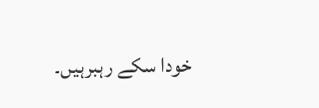خودا سکے رہبرہيں۔